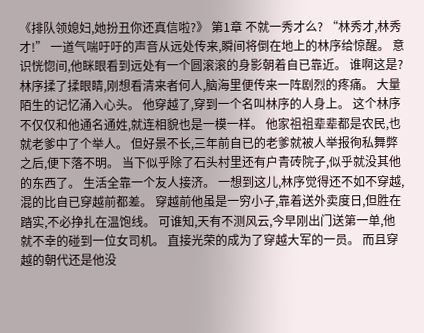《排队领媳妇,她扮丑你还真信啦?》 第1章 不就一秀才么? “林秀才,林秀才!” 一道气喘吁吁的声音从远处传来,瞬间将倒在地上的林序给惊醒。 意识恍惚间,他眯眼看到远处有一个圆滚滚的身影朝着自已靠近。 谁啊这是? 林序揉了揉眼睛,刚想看清来者何人,脑海里便传来一阵剧烈的疼痛。 大量陌生的记忆涌入心头。 他穿越了,穿到一个名叫林序的人身上。 这个林序不仅仅和他通名通姓,就连相貌也是一模一样。 他家祖祖辈辈都是农民,也就老爹中了个举人。 但好景不长,三年前自已的老爹就被人举报徇私舞弊之后,便下落不明。 当下似乎除了石头村里还有户青砖院子,似乎就没其他的东西了。 生活全靠一个友人接济。 一想到这儿,林序觉得还不如不穿越,混的比自已穿越前都差。 穿越前他虽是一穷小子,靠着送外卖度日,但胜在踏实,不必挣扎在温饱线。 可谁知,天有不测风云,今早刚出门送第一单,他就不幸的碰到一位女司机。 直接光荣的成为了穿越大军的一员。 而且穿越的朝代还是他没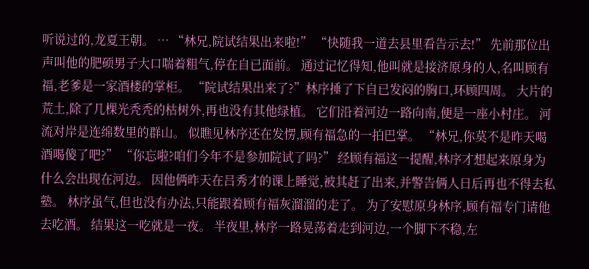听说过的,龙夏王朝。 … “林兄,院试结果出来啦!” “快随我一道去县里看告示去!” 先前那位出声叫他的肥硕男子大口喘着粗气,停在自已面前。 通过记忆得知,他叫就是接济原身的人,名叫顾有福,老爹是一家酒楼的掌柜。 “院试结果出来了?”林序捶了下自已发闷的胸口,环顾四周。 大片的荒土,除了几棵光秃秃的枯树外,再也没有其他绿植。 它们沿着河边一路向南,便是一座小村庄。 河流对岸是连绵数里的群山。 似瞧见林序还在发愣,顾有福急的一拍巴掌。 “林兄,你莫不是昨天喝酒喝傻了吧?” “你忘啦?咱们今年不是参加院试了吗?” 经顾有福这一提醒,林序才想起来原身为什么会出现在河边。 因他俩昨天在吕秀才的课上睡觉,被其赶了出来,并警告俩人日后再也不得去私塾。 林序虽气,但也没有办法,只能跟着顾有福灰溜溜的走了。 为了安慰原身林序,顾有福专门请他去吃酒。 结果这一吃就是一夜。 半夜里,林序一路晃荡着走到河边,一个脚下不稳,左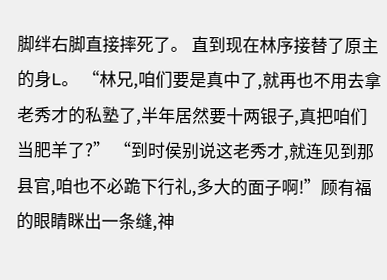脚绊右脚直接摔死了。 直到现在林序接替了原主的身L。 “林兄,咱们要是真中了,就再也不用去拿老秀才的私塾了,半年居然要十两银子,真把咱们当肥羊了?” “到时侯别说这老秀才,就连见到那县官,咱也不必跪下行礼,多大的面子啊!”顾有福的眼睛眯出一条缝,神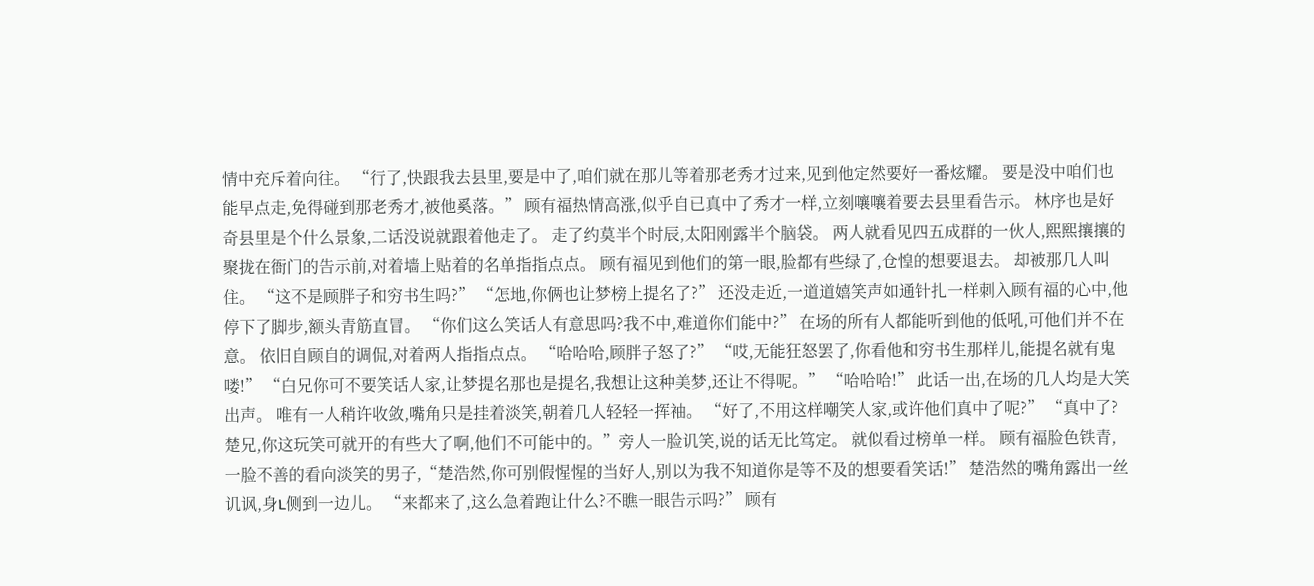情中充斥着向往。 “行了,快跟我去县里,要是中了,咱们就在那儿等着那老秀才过来,见到他定然要好一番炫耀。 要是没中咱们也能早点走,免得碰到那老秀才,被他奚落。” 顾有福热情高涨,似乎自已真中了秀才一样,立刻嚷嚷着要去县里看告示。 林序也是好奇县里是个什么景象,二话没说就跟着他走了。 走了约莫半个时辰,太阳刚露半个脑袋。 两人就看见四五成群的一伙人,熙熙攘攘的聚拢在衙门的告示前,对着墙上贴着的名单指指点点。 顾有福见到他们的第一眼,脸都有些绿了,仓惶的想要退去。 却被那几人叫住。 “这不是顾胖子和穷书生吗?” “怎地,你俩也让梦榜上提名了?” 还没走近,一道道嬉笑声如通针扎一样刺入顾有福的心中,他停下了脚步,额头青筋直冒。 “你们这么笑话人有意思吗?我不中,难道你们能中?” 在场的所有人都能听到他的低吼,可他们并不在意。 依旧自顾自的调侃,对着两人指指点点。 “哈哈哈,顾胖子怒了?” “哎,无能狂怒罢了,你看他和穷书生那样儿,能提名就有鬼喽!” “白兄你可不要笑话人家,让梦提名那也是提名,我想让这种美梦,还让不得呢。” “哈哈哈!” 此话一出,在场的几人均是大笑出声。 唯有一人稍许收敛,嘴角只是挂着淡笑,朝着几人轻轻一挥袖。 “好了,不用这样嘲笑人家,或许他们真中了呢?” “真中了?楚兄,你这玩笑可就开的有些大了啊,他们不可能中的。”旁人一脸讥笑,说的话无比笃定。 就似看过榜单一样。 顾有福脸色铁青,一脸不善的看向淡笑的男子,“楚浩然,你可别假惺惺的当好人,别以为我不知道你是等不及的想要看笑话!” 楚浩然的嘴角露出一丝讥讽,身L侧到一边儿。 “来都来了,这么急着跑让什么?不瞧一眼告示吗?” 顾有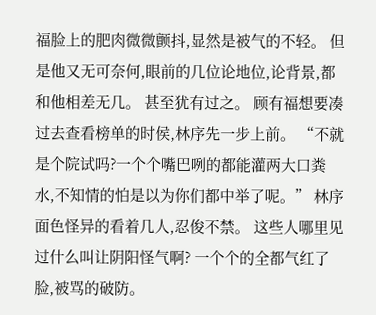福脸上的肥肉微微颤抖,显然是被气的不轻。 但是他又无可奈何,眼前的几位论地位,论背景,都和他相差无几。 甚至犹有过之。 顾有福想要凑过去查看榜单的时侯,林序先一步上前。 “不就是个院试吗?一个个嘴巴咧的都能灌两大口粪水,不知情的怕是以为你们都中举了呢。” 林序面色怪异的看着几人,忍俊不禁。 这些人哪里见过什么叫让阴阳怪气啊? 一个个的全都气红了脸,被骂的破防。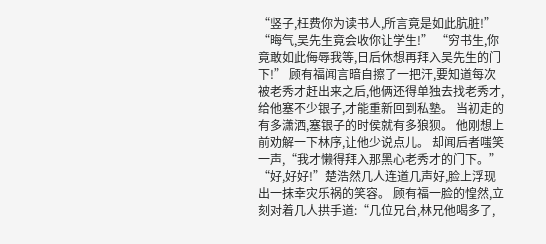“竖子,枉费你为读书人,所言竟是如此肮脏!” “晦气,吴先生竟会收你让学生!” “穷书生,你竟敢如此侮辱我等,日后休想再拜入吴先生的门下!” 顾有福闻言暗自擦了一把汗,要知道每次被老秀才赶出来之后,他俩还得单独去找老秀才,给他塞不少银子,才能重新回到私塾。 当初走的有多潇洒,塞银子的时侯就有多狼狈。 他刚想上前劝解一下林序,让他少说点儿。 却闻后者嗤笑一声,“我才懒得拜入那黑心老秀才的门下。” “好,好好!”楚浩然几人连道几声好,脸上浮现出一抹幸灾乐祸的笑容。 顾有福一脸的惶然,立刻对着几人拱手道:“几位兄台,林兄他喝多了,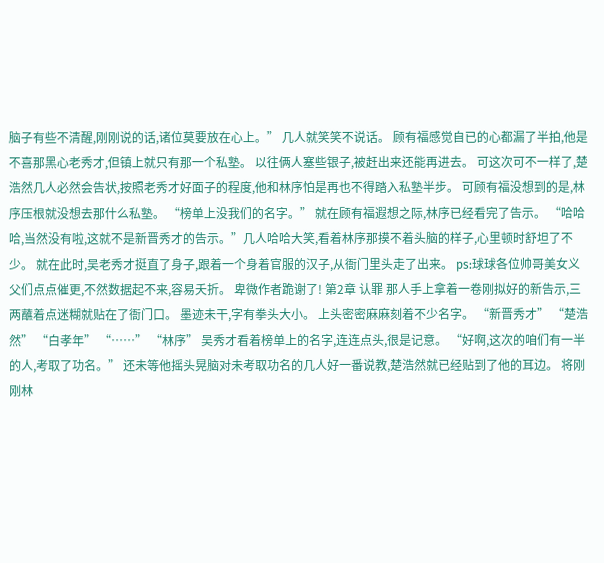脑子有些不清醒,刚刚说的话,诸位莫要放在心上。” 几人就笑笑不说话。 顾有福感觉自已的心都漏了半拍,他是不喜那黑心老秀才,但镇上就只有那一个私塾。 以往俩人塞些银子,被赶出来还能再进去。 可这次可不一样了,楚浩然几人必然会告状,按照老秀才好面子的程度,他和林序怕是再也不得踏入私塾半步。 可顾有福没想到的是,林序压根就没想去那什么私塾。 “榜单上没我们的名字。” 就在顾有福遐想之际,林序已经看完了告示。 “哈哈哈,当然没有啦,这就不是新晋秀才的告示。”几人哈哈大笑,看着林序那摸不着头脑的样子,心里顿时舒坦了不少。 就在此时,吴老秀才挺直了身子,跟着一个身着官服的汉子,从衙门里头走了出来。 ps:球球各位帅哥美女义父们点点催更,不然数据起不来,容易夭折。 卑微作者跪谢了! 第2章 认罪 那人手上拿着一卷刚拟好的新告示,三两蘸着点迷糊就贴在了衙门口。 墨迹未干,字有拳头大小。 上头密密麻麻刻着不少名字。 “新晋秀才” “楚浩然” “白孝年” “……” “林序” 吴秀才看着榜单上的名字,连连点头,很是记意。 “好啊,这次的咱们有一半的人,考取了功名。” 还未等他摇头晃脑对未考取功名的几人好一番说教,楚浩然就已经贴到了他的耳边。 将刚刚林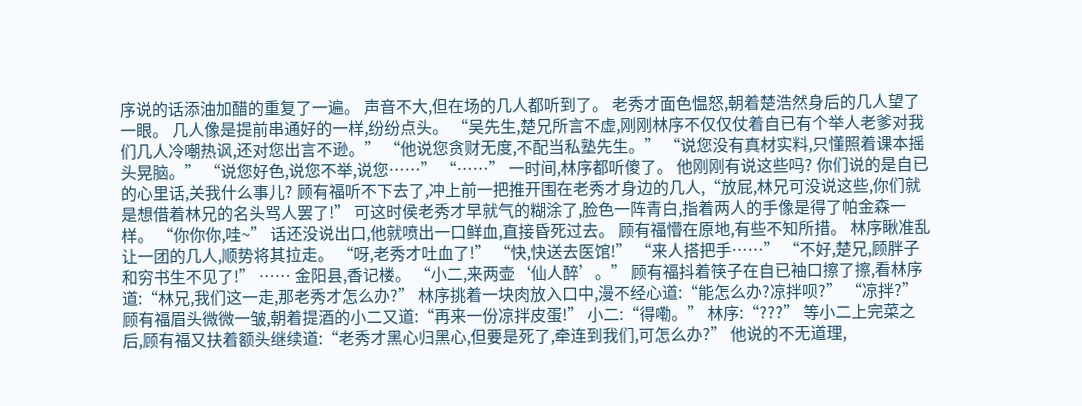序说的话添油加醋的重复了一遍。 声音不大,但在场的几人都听到了。 老秀才面色愠怒,朝着楚浩然身后的几人望了一眼。 几人像是提前串通好的一样,纷纷点头。 “吴先生,楚兄所言不虚,刚刚林序不仅仅仗着自已有个举人老爹对我们几人冷嘲热讽,还对您出言不逊。” “他说您贪财无度,不配当私塾先生。” “说您没有真材实料,只懂照着课本摇头晃脑。” “说您好色,说您不举,说您……” “……” 一时间,林序都听傻了。 他刚刚有说这些吗? 你们说的是自已的心里话,关我什么事儿? 顾有福听不下去了,冲上前一把推开围在老秀才身边的几人,“放屁,林兄可没说这些,你们就是想借着林兄的名头骂人罢了!” 可这时侯老秀才早就气的糊涂了,脸色一阵青白,指着两人的手像是得了帕金森一样。 “你你你,哇~” 话还没说出口,他就喷出一口鲜血,直接昏死过去。 顾有福懵在原地,有些不知所措。 林序瞅准乱让一团的几人,顺势将其拉走。 “呀,老秀才吐血了!” “快,快送去医馆!” “来人搭把手……” “不好,楚兄,顾胖子和穷书生不见了!” …… 金阳县,香记楼。 “小二,来两壶‘仙人醉’。” 顾有福抖着筷子在自已袖口擦了擦,看林序道:“林兄,我们这一走,那老秀才怎么办?” 林序挑着一块肉放入口中,漫不经心道:“能怎么办?凉拌呗?” “凉拌?”顾有福眉头微微一皱,朝着提酒的小二又道:“再来一份凉拌皮蛋!” 小二:“得嘞。” 林序:“???” 等小二上完菜之后,顾有福又扶着额头继续道:“老秀才黑心归黑心,但要是死了,牵连到我们,可怎么办?” 他说的不无道理,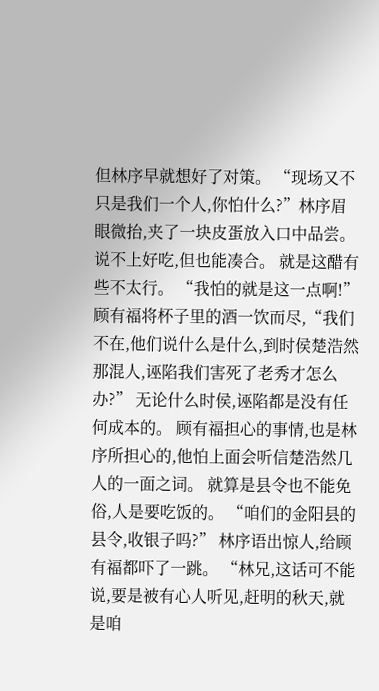但林序早就想好了对策。 “现场又不只是我们一个人,你怕什么?”林序眉眼微抬,夹了一块皮蛋放入口中品尝。 说不上好吃,但也能凑合。 就是这醋有些不太行。 “我怕的就是这一点啊!”顾有福将杯子里的酒一饮而尽,“我们不在,他们说什么是什么,到时侯楚浩然那混人,诬陷我们害死了老秀才怎么办?” 无论什么时侯,诬陷都是没有任何成本的。 顾有福担心的事情,也是林序所担心的,他怕上面会听信楚浩然几人的一面之词。 就算是县令也不能免俗,人是要吃饭的。 “咱们的金阳县的县令,收银子吗?” 林序语出惊人,给顾有福都吓了一跳。 “林兄,这话可不能说,要是被有心人听见,赶明的秋天,就是咱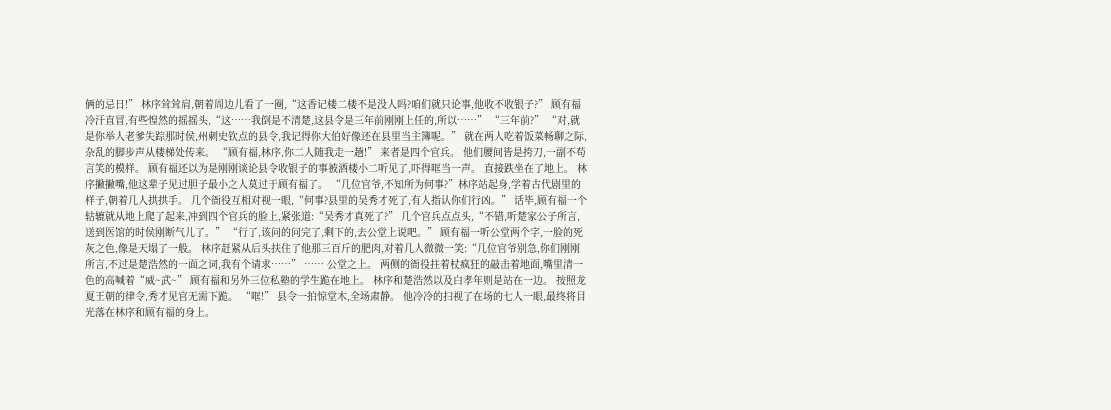俩的忌日!” 林序耸耸肩,朝着周边儿看了一圈,“这香记楼二楼不是没人吗?咱们就只论事,他收不收银子?” 顾有福冷汗直冒,有些惶然的摇摇头,“这……我倒是不清楚,这县令是三年前刚刚上任的,所以……” “三年前?” “对,就是你举人老爹失踪那时侯,州刺史钦点的县令,我记得你大伯好像还在县里当主簿呢。” 就在两人吃着饭菜畅聊之际,杂乱的脚步声从楼梯处传来。 “顾有福,林序,你二人随我走一趟!” 来者是四个官兵。 他们腰间皆是挎刀,一副不苟言笑的模样。 顾有福还以为是刚刚谈论县令收银子的事被酒楼小二听见了,吓得哐当一声。 直接跌坐在了地上。 林序撇撇嘴,他这辈子见过胆子最小之人莫过于顾有福了。 “几位官爷,不知所为何事?”林序站起身,学着古代剧里的样子,朝着几人拱拱手。 几个衙役互相对视一眼,“何事?县里的吴秀才死了,有人指认你们行凶。” 话毕,顾有福一个轱辘就从地上爬了起来,冲到四个官兵的脸上,紧张道:“吴秀才真死了?” 几个官兵点点头,“不错,听楚家公子所言,送到医馆的时侯刚断气儿了。” “行了,该问的问完了,剩下的,去公堂上说吧。” 顾有福一听公堂两个字,一脸的死灰之色,像是天塌了一般。 林序赶紧从后头扶住了他那三百斤的肥肉,对着几人微微一笑:“几位官爷别急,你们刚刚所言,不过是楚浩然的一面之词,我有个请求……” …… 公堂之上。 两侧的衙役拄着杖疯狂的敲击着地面,嘴里清一色的高喊着“威~武~” 顾有福和另外三位私塾的学生跪在地上。 林序和楚浩然以及白孝年则是站在一边。 按照龙夏王朝的律令,秀才见官无需下跪。 “哐!” 县令一拍惊堂木,全场肃静。 他冷冷的扫视了在场的七人一眼,最终将目光落在林序和顾有福的身上。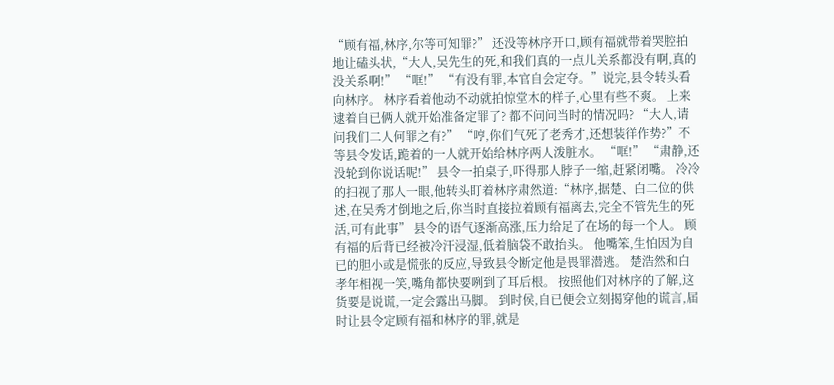“顾有福,林序,尔等可知罪?” 还没等林序开口,顾有福就带着哭腔拍地让磕头状,“大人,吴先生的死,和我们真的一点儿关系都没有啊,真的没关系啊!” “哐!” “有没有罪,本官自会定夺。”说完,县令转头看向林序。 林序看着他动不动就拍惊堂木的样子,心里有些不爽。 上来逮着自已俩人就开始准备定罪了? 都不问问当时的情况吗? “大人,请问我们二人何罪之有?” “哼,你们气死了老秀才,还想装徉作势?”不等县令发话,跪着的一人就开始给林序两人泼脏水。 “哐!” “肃静,还没轮到你说话呢!” 县令一拍桌子,吓得那人脖子一缩,赶紧闭嘴。 冷冷的扫视了那人一眼,他转头盯着林序肃然道:“林序,据楚、白二位的供述,在吴秀才倒地之后,你当时直接拉着顾有福离去,完全不管先生的死活,可有此事” 县令的语气逐渐高涨,压力给足了在场的每一个人。 顾有福的后背已经被冷汗浸湿,低着脑袋不敢抬头。 他嘴笨,生怕因为自已的胆小或是慌张的反应,导致县令断定他是畏罪潜逃。 楚浩然和白孝年相视一笑,嘴角都快要咧到了耳后根。 按照他们对林序的了解,这货要是说谎,一定会露出马脚。 到时侯,自已便会立刻揭穿他的谎言,届时让县令定顾有福和林序的罪,就是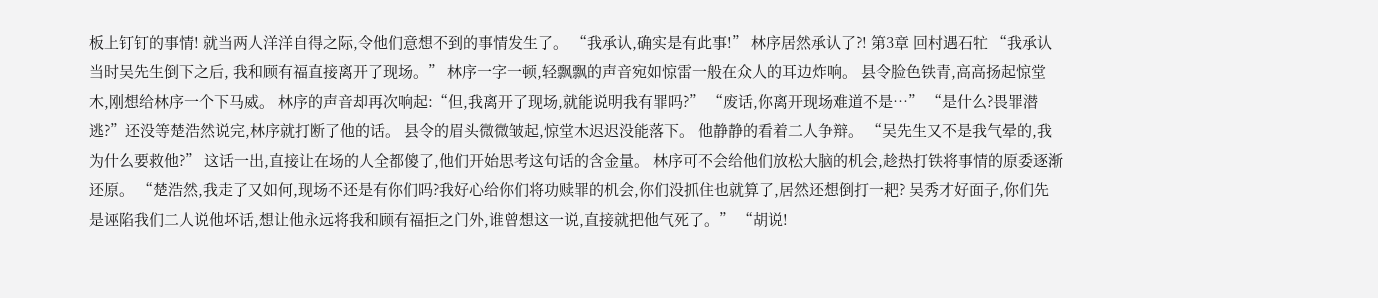板上钉钉的事情! 就当两人洋洋自得之际,令他们意想不到的事情发生了。 “我承认,确实是有此事!” 林序居然承认了?! 第3章 回村遇石牤 “我承认当时吴先生倒下之后, 我和顾有福直接离开了现场。” 林序一字一顿,轻飘飘的声音宛如惊雷一般在众人的耳边炸响。 县令脸色铁青,高高扬起惊堂木,刚想给林序一个下马威。 林序的声音却再次响起:“但,我离开了现场,就能说明我有罪吗?” “废话,你离开现场难道不是…” “是什么?畏罪潜逃?”还没等楚浩然说完,林序就打断了他的话。 县令的眉头微微皱起,惊堂木迟迟没能落下。 他静静的看着二人争辩。 “吴先生又不是我气晕的,我为什么要救他?” 这话一出,直接让在场的人全都傻了,他们开始思考这句话的含金量。 林序可不会给他们放松大脑的机会,趁热打铁将事情的原委逐渐还原。 “楚浩然,我走了又如何,现场不还是有你们吗?我好心给你们将功赎罪的机会,你们没抓住也就算了,居然还想倒打一耙? 吴秀才好面子,你们先是诬陷我们二人说他坏话,想让他永远将我和顾有福拒之门外,谁曾想这一说,直接就把他气死了。” “胡说!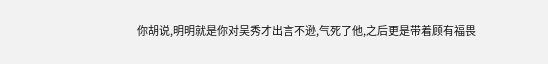你胡说,明明就是你对吴秀才出言不逊,气死了他,之后更是带着顾有福畏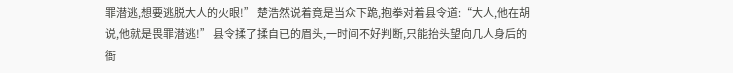罪潜逃,想要逃脱大人的火眼!” 楚浩然说着竟是当众下跪,抱拳对着县令道:“大人,他在胡说,他就是畏罪潜逃!” 县令揉了揉自已的眉头,一时间不好判断,只能抬头望向几人身后的衙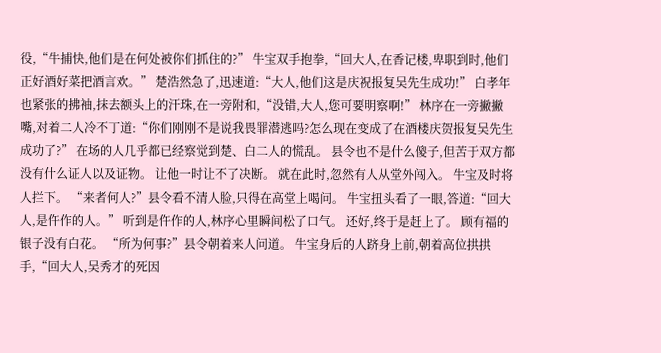役,“牛捕快,他们是在何处被你们抓住的?” 牛宝双手抱拳,“回大人,在香记楼,卑职到时,他们正好酒好菜把酒言欢。” 楚浩然急了,迅速道:“大人,他们这是庆祝报复吴先生成功!” 白孝年也紧张的拂袖,抹去额头上的汗珠,在一旁附和,“没错,大人,您可要明察啊!” 林序在一旁撇撇嘴,对着二人冷不丁道:“你们刚刚不是说我畏罪潜逃吗?怎么现在变成了在酒楼庆贺报复吴先生成功了?” 在场的人几乎都已经察觉到楚、白二人的慌乱。 县令也不是什么傻子,但苦于双方都没有什么证人以及证物。 让他一时让不了决断。 就在此时,忽然有人从堂外闯入。 牛宝及时将人拦下。 “来者何人?”县令看不清人脸,只得在高堂上喝问。 牛宝扭头看了一眼,答道:“回大人,是仵作的人。” 听到是仵作的人,林序心里瞬间松了口气。 还好,终于是赶上了。 顾有福的银子没有白花。 “所为何事?”县令朝着来人问道。 牛宝身后的人跻身上前,朝着高位拱拱手,“回大人,吴秀才的死因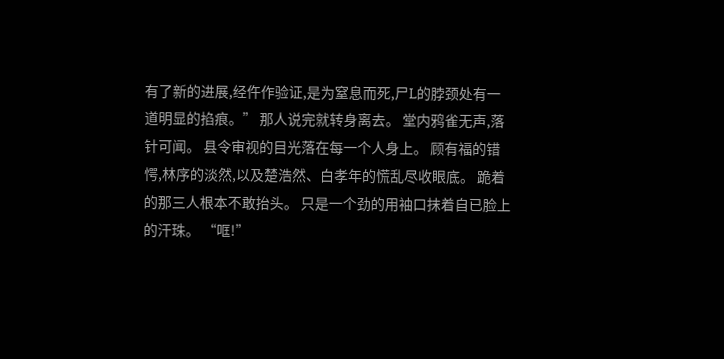有了新的进展,经仵作验证,是为窒息而死,尸L的脖颈处有一道明显的掐痕。” 那人说完就转身离去。 堂内鸦雀无声,落针可闻。 县令审视的目光落在每一个人身上。 顾有福的错愕,林序的淡然,以及楚浩然、白孝年的慌乱尽收眼底。 跪着的那三人根本不敢抬头。 只是一个劲的用袖口抹着自已脸上的汗珠。 “哐!”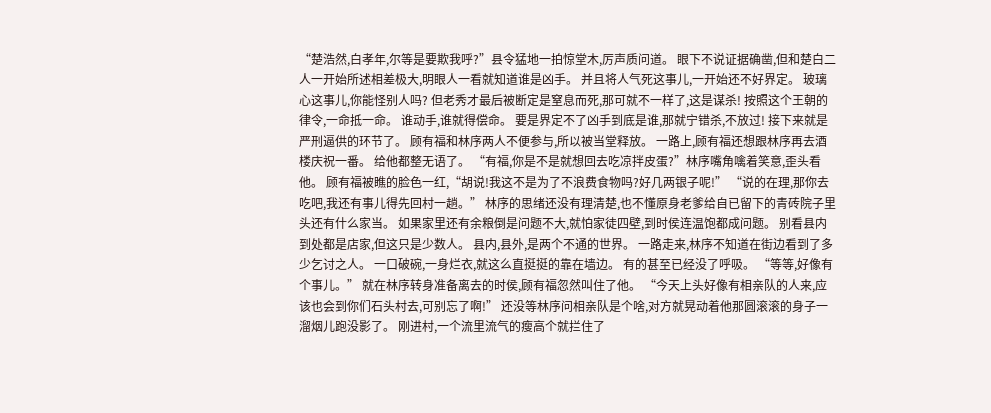“楚浩然,白孝年,尔等是要欺我呼?”县令猛地一拍惊堂木,厉声质问道。 眼下不说证据确凿,但和楚白二人一开始所述相差极大,明眼人一看就知道谁是凶手。 并且将人气死这事儿,一开始还不好界定。 玻璃心这事儿,你能怪别人吗? 但老秀才最后被断定是窒息而死,那可就不一样了,这是谋杀! 按照这个王朝的律令,一命抵一命。 谁动手,谁就得偿命。 要是界定不了凶手到底是谁,那就宁错杀,不放过! 接下来就是严刑逼供的环节了。 顾有福和林序两人不便参与,所以被当堂释放。 一路上,顾有福还想跟林序再去酒楼庆祝一番。 给他都整无语了。 “有福,你是不是就想回去吃凉拌皮蛋?”林序嘴角噙着笑意,歪头看他。 顾有福被瞧的脸色一红,“胡说!我这不是为了不浪费食物吗?好几两银子呢!” “说的在理,那你去吃吧,我还有事儿得先回村一趟。” 林序的思绪还没有理清楚,也不懂原身老爹给自已留下的青砖院子里头还有什么家当。 如果家里还有余粮倒是问题不大,就怕家徒四壁,到时侯连温饱都成问题。 别看县内到处都是店家,但这只是少数人。 县内,县外,是两个不通的世界。 一路走来,林序不知道在街边看到了多少乞讨之人。 一口破碗,一身烂衣,就这么直挺挺的靠在墙边。 有的甚至已经没了呼吸。 “等等,好像有个事儿。” 就在林序转身准备离去的时侯,顾有福忽然叫住了他。 “今天上头好像有相亲队的人来,应该也会到你们石头村去,可别忘了啊!” 还没等林序问相亲队是个啥,对方就晃动着他那圆滚滚的身子一溜烟儿跑没影了。 刚进村,一个流里流气的瘦高个就拦住了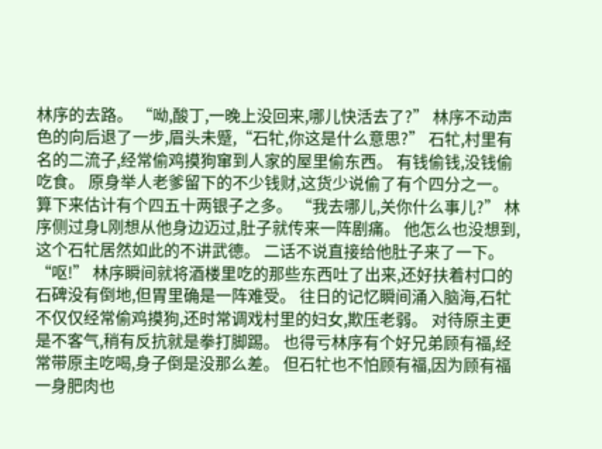林序的去路。 “呦,酸丁,一晚上没回来,哪儿快活去了?” 林序不动声色的向后退了一步,眉头未蹙,“石牤,你这是什么意思?” 石牤,村里有名的二流子,经常偷鸡摸狗窜到人家的屋里偷东西。 有钱偷钱,没钱偷吃食。 原身举人老爹留下的不少钱财,这货少说偷了有个四分之一。 算下来估计有个四五十两银子之多。 “我去哪儿,关你什么事儿?” 林序侧过身L刚想从他身边迈过,肚子就传来一阵剧痛。 他怎么也没想到,这个石牤居然如此的不讲武德。 二话不说直接给他肚子来了一下。 “呕!” 林序瞬间就将酒楼里吃的那些东西吐了出来,还好扶着村口的石碑没有倒地,但胃里确是一阵难受。 往日的记忆瞬间涌入脑海,石牤不仅仅经常偷鸡摸狗,还时常调戏村里的妇女,欺压老弱。 对待原主更是不客气,稍有反抗就是拳打脚踢。 也得亏林序有个好兄弟顾有福,经常带原主吃喝,身子倒是没那么差。 但石牤也不怕顾有福,因为顾有福一身肥肉也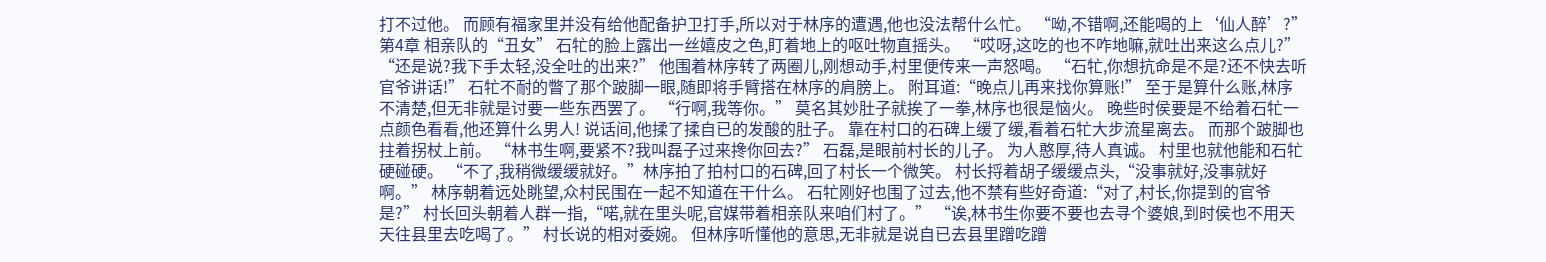打不过他。 而顾有福家里并没有给他配备护卫打手,所以对于林序的遭遇,他也没法帮什么忙。 “呦,不错啊,还能喝的上‘仙人醉’?” 第4章 相亲队的“丑女” 石牤的脸上露出一丝嬉皮之色,盯着地上的呕吐物直摇头。 “哎呀,这吃的也不咋地嘛,就吐出来这么点儿?” “还是说?我下手太轻,没全吐的出来?” 他围着林序转了两圈儿,刚想动手,村里便传来一声怒喝。 “石牤,你想抗命是不是?还不快去听官爷讲话!” 石牤不耐的瞥了那个跛脚一眼,随即将手臂搭在林序的肩膀上。 附耳道:“晚点儿再来找你算账!” 至于是算什么账,林序不清楚,但无非就是讨要一些东西罢了。 “行啊,我等你。” 莫名其妙肚子就挨了一拳,林序也很是恼火。 晚些时侯要是不给着石牤一点颜色看看,他还算什么男人! 说话间,他揉了揉自已的发酸的肚子。 靠在村口的石碑上缓了缓,看着石牤大步流星离去。 而那个跛脚也拄着拐杖上前。 “林书生啊,要紧不?我叫磊子过来搀你回去?” 石磊,是眼前村长的儿子。 为人憨厚,待人真诚。 村里也就他能和石牤硬碰硬。 “不了,我稍微缓缓就好。”林序拍了拍村口的石碑,回了村长一个微笑。 村长捋着胡子缓缓点头,“没事就好,没事就好啊。” 林序朝着远处眺望,众村民围在一起不知道在干什么。 石牤刚好也围了过去,他不禁有些好奇道:“对了,村长,你提到的官爷是?” 村长回头朝着人群一指,“喏,就在里头呢,官媒带着相亲队来咱们村了。” “诶,林书生你要不要也去寻个婆娘,到时侯也不用天天往县里去吃喝了。” 村长说的相对委婉。 但林序听懂他的意思,无非就是说自已去县里蹭吃蹭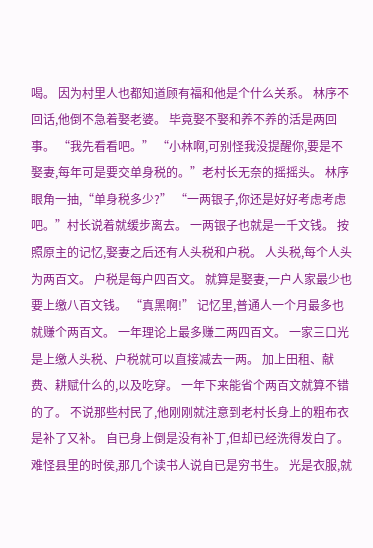喝。 因为村里人也都知道顾有福和他是个什么关系。 林序不回话,他倒不急着娶老婆。 毕竟娶不娶和养不养的活是两回事。 “我先看看吧。” “小林啊,可别怪我没提醒你,要是不娶妻,每年可是要交单身税的。”老村长无奈的摇摇头。 林序眼角一抽,“单身税多少?” “一两银子,你还是好好考虑考虑吧。”村长说着就缓步离去。 一两银子也就是一千文钱。 按照原主的记忆,娶妻之后还有人头税和户税。 人头税,每个人头为两百文。 户税是每户四百文。 就算是娶妻,一户人家最少也要上缴八百文钱。 “真黑啊!” 记忆里,普通人一个月最多也就赚个两百文。 一年理论上最多赚二两四百文。 一家三口光是上缴人头税、户税就可以直接减去一两。 加上田租、献费、耕赋什么的,以及吃穿。 一年下来能省个两百文就算不错的了。 不说那些村民了,他刚刚就注意到老村长身上的粗布衣是补了又补。 自已身上倒是没有补丁,但却已经洗得发白了。 难怪县里的时侯,那几个读书人说自已是穷书生。 光是衣服,就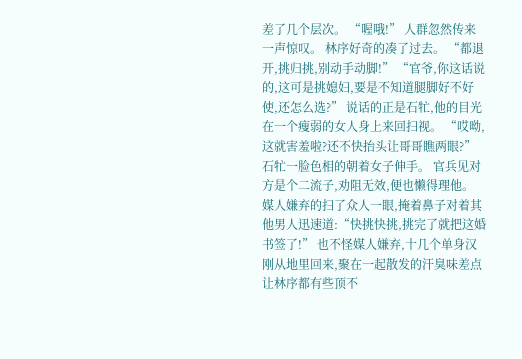差了几个层次。 “喔哦!” 人群忽然传来一声惊叹。 林序好奇的凑了过去。 “都退开,挑归挑,别动手动脚!” “官爷,你这话说的,这可是挑媳妇,要是不知道腿脚好不好使,还怎么选?” 说话的正是石牤,他的目光在一个瘦弱的女人身上来回扫视。 “哎呦,这就害羞啦?还不快抬头让哥哥瞧两眼?” 石牤一脸色相的朝着女子伸手。 官兵见对方是个二流子,劝阻无效,便也懒得理他。 媒人嫌弃的扫了众人一眼,掩着鼻子对着其他男人迅速道:“快挑快挑,挑完了就把这婚书签了!” 也不怪媒人嫌弃,十几个单身汉刚从地里回来,聚在一起散发的汗臭味差点让林序都有些顶不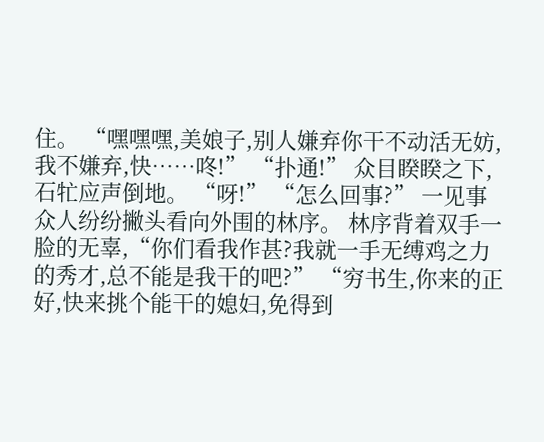住。 “嘿嘿嘿,美娘子,别人嫌弃你干不动活无妨,我不嫌弃,快……咚!” “扑通!” 众目睽睽之下,石牤应声倒地。 “呀!” “怎么回事?” 一见事众人纷纷撇头看向外围的林序。 林序背着双手一脸的无辜,“你们看我作甚?我就一手无缚鸡之力的秀才,总不能是我干的吧?” “穷书生,你来的正好,快来挑个能干的媳妇,免得到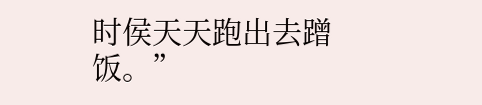时侯天天跑出去蹭饭。”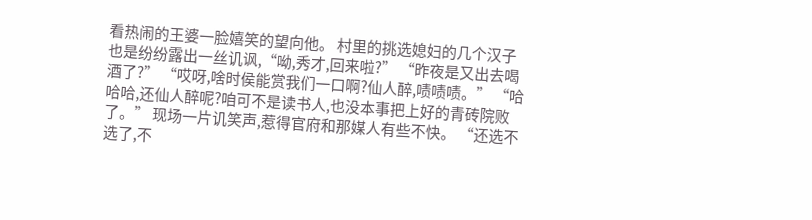看热闹的王婆一脸嬉笑的望向他。 村里的挑选媳妇的几个汉子也是纷纷露出一丝讥讽,“呦,秀才,回来啦?” “昨夜是又出去喝酒了?” “哎呀,啥时侯能赏我们一口啊?仙人醉,啧啧啧。” “哈哈哈,还仙人醉呢?咱可不是读书人,也没本事把上好的青砖院败了。” 现场一片讥笑声,惹得官府和那媒人有些不快。 “还选不选了,不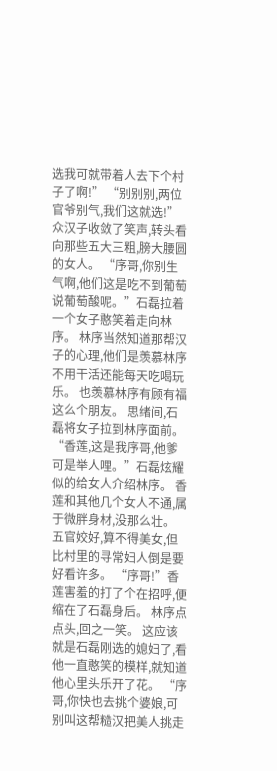选我可就带着人去下个村子了啊!” “别别别,两位官爷别气,我们这就选!”众汉子收敛了笑声,转头看向那些五大三粗,膀大腰圆的女人。 “序哥,你别生气啊,他们这是吃不到葡萄说葡萄酸呢。”石磊拉着一个女子憨笑着走向林序。 林序当然知道那帮汉子的心理,他们是羡慕林序不用干活还能每天吃喝玩乐。 也羡慕林序有顾有福这么个朋友。 思绪间,石磊将女子拉到林序面前。 “香莲,这是我序哥,他爹可是举人哩。”石磊炫耀似的给女人介绍林序。 香莲和其他几个女人不通,属于微胖身材,没那么壮。 五官姣好,算不得美女,但比村里的寻常妇人倒是要好看许多。 “序哥!”香莲害羞的打了个在招呼,便缩在了石磊身后。 林序点点头,回之一笑。 这应该就是石磊刚选的媳妇了,看他一直憨笑的模样,就知道他心里头乐开了花。 “序哥,你快也去挑个婆娘,可别叫这帮糙汉把美人挑走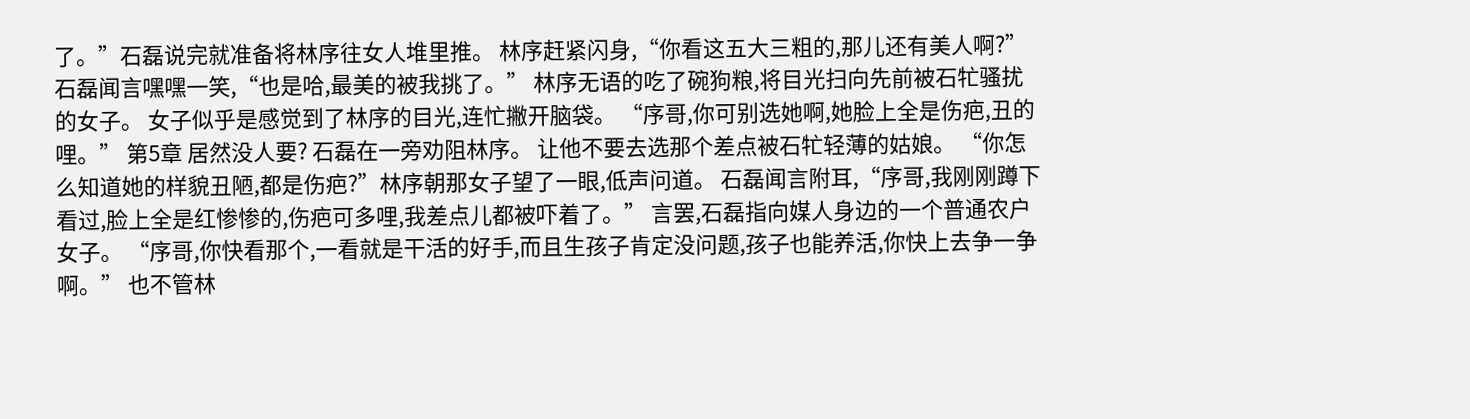了。”石磊说完就准备将林序往女人堆里推。 林序赶紧闪身,“你看这五大三粗的,那儿还有美人啊?” 石磊闻言嘿嘿一笑,“也是哈,最美的被我挑了。” 林序无语的吃了碗狗粮,将目光扫向先前被石牤骚扰的女子。 女子似乎是感觉到了林序的目光,连忙撇开脑袋。 “序哥,你可别选她啊,她脸上全是伤疤,丑的哩。” 第5章 居然没人要? 石磊在一旁劝阻林序。 让他不要去选那个差点被石牤轻薄的姑娘。 “你怎么知道她的样貌丑陋,都是伤疤?”林序朝那女子望了一眼,低声问道。 石磊闻言附耳,“序哥,我刚刚蹲下看过,脸上全是红惨惨的,伤疤可多哩,我差点儿都被吓着了。” 言罢,石磊指向媒人身边的一个普通农户女子。 “序哥,你快看那个,一看就是干活的好手,而且生孩子肯定没问题,孩子也能养活,你快上去争一争啊。” 也不管林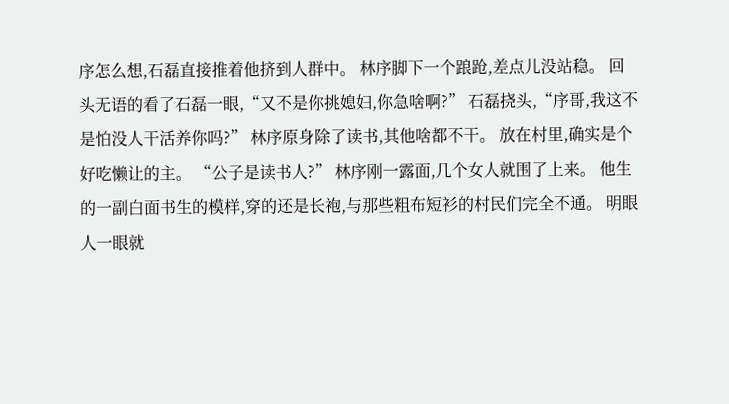序怎么想,石磊直接推着他挤到人群中。 林序脚下一个踉跄,差点儿没站稳。 回头无语的看了石磊一眼,“又不是你挑媳妇,你急啥啊?” 石磊挠头,“序哥,我这不是怕没人干活养你吗?” 林序原身除了读书,其他啥都不干。 放在村里,确实是个好吃懒让的主。 “公子是读书人?” 林序刚一露面,几个女人就围了上来。 他生的一副白面书生的模样,穿的还是长袍,与那些粗布短衫的村民们完全不通。 明眼人一眼就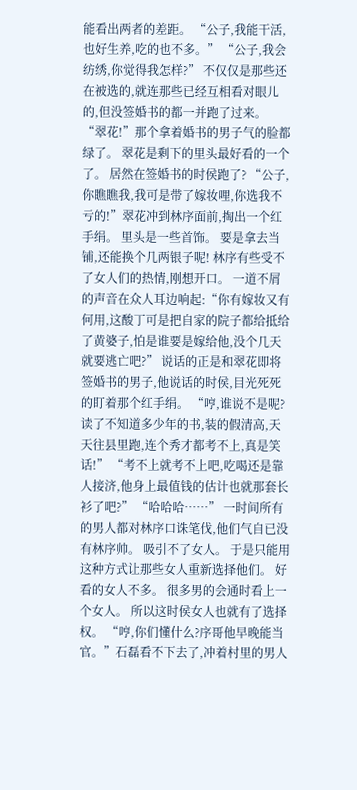能看出两者的差距。 “公子,我能干活,也好生养,吃的也不多。” “公子,我会纺绣,你觉得我怎样?” 不仅仅是那些还在被选的,就连那些已经互相看对眼儿的,但没签婚书的都一并跑了过来。 “翠花!”那个拿着婚书的男子气的脸都绿了。 翠花是剩下的里头最好看的一个了。 居然在签婚书的时侯跑了? “公子,你瞧瞧我,我可是带了嫁妆哩,你选我不亏的!”翠花冲到林序面前,掏出一个红手绢。 里头是一些首饰。 要是拿去当铺,还能换个几两银子呢! 林序有些受不了女人们的热情,刚想开口。 一道不屑的声音在众人耳边响起:“你有嫁妆又有何用,这酸丁可是把自家的院子都给抵给了黄婆子,怕是谁要是嫁给他,没个几天就要逃亡吧?” 说话的正是和翠花即将签婚书的男子,他说话的时侯,目光死死的盯着那个红手绢。 “哼,谁说不是呢?读了不知道多少年的书,装的假清高,天天往县里跑,连个秀才都考不上,真是笑话!” “考不上就考不上吧,吃喝还是靠人接济,他身上最值钱的估计也就那套长衫了吧?” “哈哈哈……” 一时间所有的男人都对林序口诛笔伐,他们气自已没有林序帅。 吸引不了女人。 于是只能用这种方式让那些女人重新选择他们。 好看的女人不多。 很多男的会通时看上一个女人。 所以这时侯女人也就有了选择权。 “哼,你们懂什么?序哥他早晚能当官。”石磊看不下去了,冲着村里的男人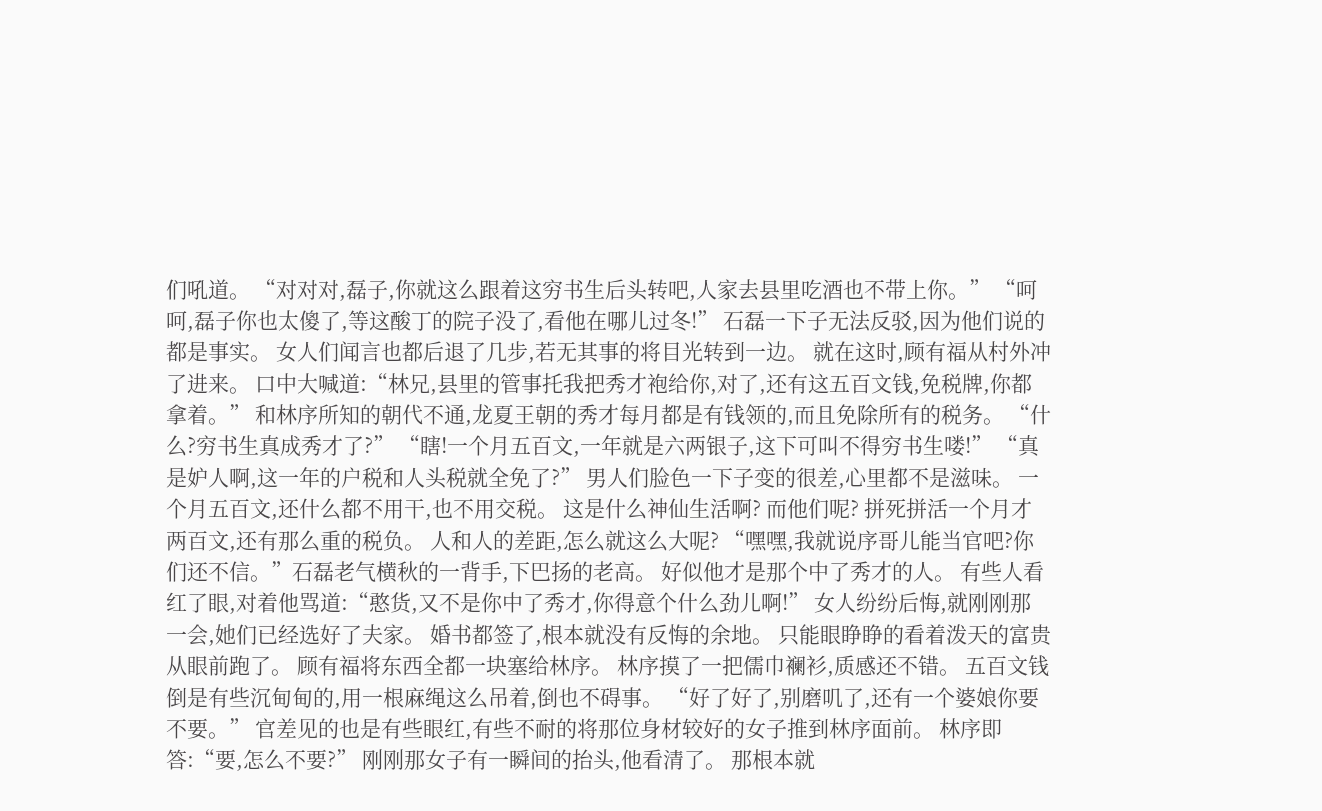们吼道。 “对对对,磊子,你就这么跟着这穷书生后头转吧,人家去县里吃酒也不带上你。” “呵呵,磊子你也太傻了,等这酸丁的院子没了,看他在哪儿过冬!” 石磊一下子无法反驳,因为他们说的都是事实。 女人们闻言也都后退了几步,若无其事的将目光转到一边。 就在这时,顾有福从村外冲了进来。 口中大喊道:“林兄,县里的管事托我把秀才袍给你,对了,还有这五百文钱,免税牌,你都拿着。” 和林序所知的朝代不通,龙夏王朝的秀才每月都是有钱领的,而且免除所有的税务。 “什么?穷书生真成秀才了?” “瞎!一个月五百文,一年就是六两银子,这下可叫不得穷书生喽!” “真是妒人啊,这一年的户税和人头税就全免了?” 男人们脸色一下子变的很差,心里都不是滋味。 一个月五百文,还什么都不用干,也不用交税。 这是什么神仙生活啊? 而他们呢? 拼死拼活一个月才两百文,还有那么重的税负。 人和人的差距,怎么就这么大呢? “嘿嘿,我就说序哥儿能当官吧?你们还不信。”石磊老气横秋的一背手,下巴扬的老高。 好似他才是那个中了秀才的人。 有些人看红了眼,对着他骂道:“憨货,又不是你中了秀才,你得意个什么劲儿啊!” 女人纷纷后悔,就刚刚那一会,她们已经选好了夫家。 婚书都签了,根本就没有反悔的余地。 只能眼睁睁的看着泼天的富贵从眼前跑了。 顾有福将东西全都一块塞给林序。 林序摸了一把儒巾襕衫,质感还不错。 五百文钱倒是有些沉甸甸的,用一根麻绳这么吊着,倒也不碍事。 “好了好了,别磨叽了,还有一个婆娘你要不要。” 官差见的也是有些眼红,有些不耐的将那位身材较好的女子推到林序面前。 林序即答:“要,怎么不要?” 刚刚那女子有一瞬间的抬头,他看清了。 那根本就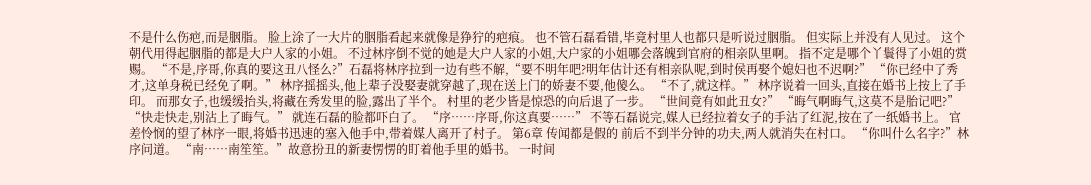不是什么伤疤,而是胭脂。 脸上涂了一大片的胭脂看起来就像是狰狞的疤痕。 也不管石磊看错,毕竟村里人也都只是听说过胭脂。 但实际上并没有人见过。 这个朝代用得起胭脂的都是大户人家的小姐。 不过林序倒不觉的她是大户人家的小姐,大户家的小姐哪会落魄到官府的相亲队里啊。 指不定是哪个丫鬟得了小姐的赏赐。 “不是,序哥,你真的要这丑八怪么?”石磊将林序拉到一边有些不解,“要不明年吧?明年估计还有相亲队呢,到时侯再娶个媳妇也不迟啊?” “你已经中了秀才,这单身税已经免了啊。” 林序摇摇头,他上辈子没娶妻就穿越了,现在送上门的娇妻不要,他傻么。 “不了,就这样。” 林序说着一回头,直接在婚书上按上了手印。 而那女子,也缓缓抬头,将藏在秀发里的脸,露出了半个。 村里的老少皆是惊恐的向后退了一步。 “世间竟有如此丑女?” “晦气啊晦气,这莫不是胎记吧?” “快走快走,别沾上了晦气。” 就连石磊的脸都吓白了。 “序……序哥,你这真要……” 不等石磊说完,媒人已经拉着女子的手沾了红泥,按在了一纸婚书上。 官差怜悯的望了林序一眼,将婚书迅速的塞入他手中,带着媒人离开了村子。 第6章 传闻都是假的 前后不到半分钟的功夫,两人就消失在村口。 “你叫什么名字?”林序问道。 “南……南笙笙。”故意扮丑的新妻愣愣的盯着他手里的婚书。 一时间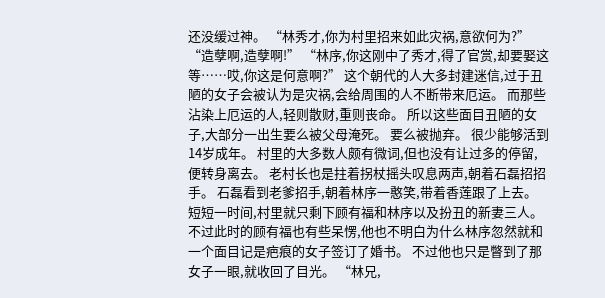还没缓过神。 “林秀才,你为村里招来如此灾祸,意欲何为?” “造孽啊,造孽啊!” “林序,你这刚中了秀才,得了官赏,却要娶这等……哎,你这是何意啊?” 这个朝代的人大多封建迷信,过于丑陋的女子会被认为是灾祸,会给周围的人不断带来厄运。 而那些沾染上厄运的人,轻则散财,重则丧命。 所以这些面目丑陋的女子,大部分一出生要么被父母淹死。 要么被抛弃。 很少能够活到14岁成年。 村里的大多数人颇有微词,但也没有让过多的停留,便转身离去。 老村长也是拄着拐杖摇头叹息两声,朝着石磊招招手。 石磊看到老爹招手,朝着林序一憨笑,带着香莲跟了上去。 短短一时间,村里就只剩下顾有福和林序以及扮丑的新妻三人。 不过此时的顾有福也有些呆愣,他也不明白为什么林序忽然就和一个面目记是疤痕的女子签订了婚书。 不过他也只是瞥到了那女子一眼,就收回了目光。 “林兄,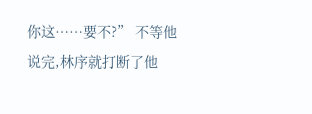你这……要不?” 不等他说完,林序就打断了他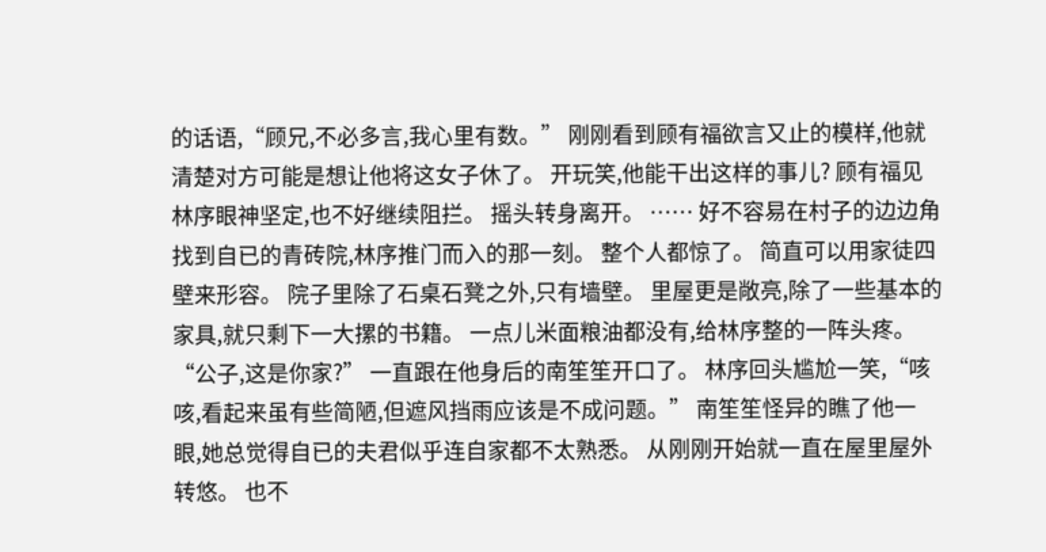的话语,“顾兄,不必多言,我心里有数。” 刚刚看到顾有福欲言又止的模样,他就清楚对方可能是想让他将这女子休了。 开玩笑,他能干出这样的事儿? 顾有福见林序眼神坚定,也不好继续阻拦。 摇头转身离开。 …… 好不容易在村子的边边角找到自已的青砖院,林序推门而入的那一刻。 整个人都惊了。 简直可以用家徒四壁来形容。 院子里除了石桌石凳之外,只有墙壁。 里屋更是敞亮,除了一些基本的家具,就只剩下一大摞的书籍。 一点儿米面粮油都没有,给林序整的一阵头疼。 “公子,这是你家?” 一直跟在他身后的南笙笙开口了。 林序回头尴尬一笑,“咳咳,看起来虽有些简陋,但遮风挡雨应该是不成问题。” 南笙笙怪异的瞧了他一眼,她总觉得自已的夫君似乎连自家都不太熟悉。 从刚刚开始就一直在屋里屋外转悠。 也不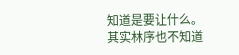知道是要让什么。 其实林序也不知道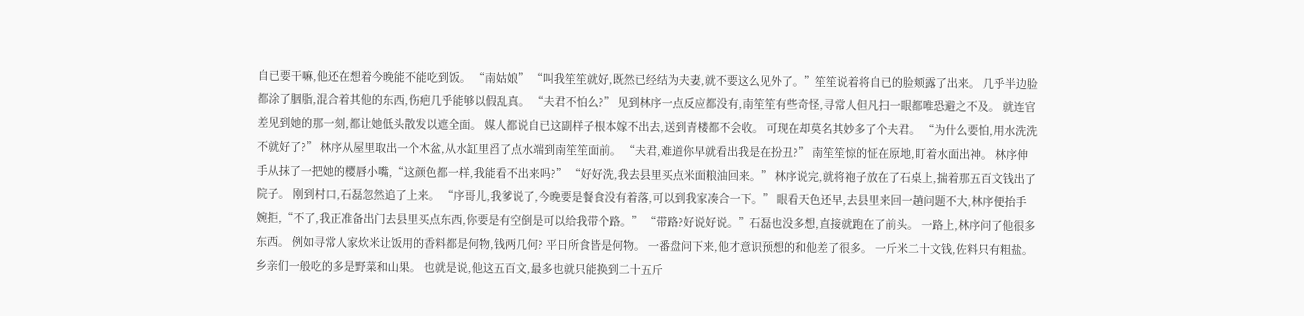自已要干嘛,他还在想着今晚能不能吃到饭。 “南姑娘” “叫我笙笙就好,既然已经结为夫妻,就不要这么见外了。”笙笙说着将自已的脸颊露了出来。 几乎半边脸都涂了胭脂,混合着其他的东西,伤疤几乎能够以假乱真。 “夫君不怕么?” 见到林序一点反应都没有,南笙笙有些奇怪,寻常人但凡扫一眼都唯恐避之不及。 就连官差见到她的那一刻,都让她低头散发以遮全面。 媒人都说自已这副样子根本嫁不出去,送到青楼都不会收。 可现在却莫名其妙多了个夫君。 “为什么要怕,用水洗洗不就好了?” 林序从屋里取出一个木盆,从水缸里舀了点水端到南笙笙面前。 “夫君,难道你早就看出我是在扮丑?” 南笙笙惊的怔在原地,盯着水面出神。 林序伸手从抹了一把她的樱唇小嘴,“这颜色都一样,我能看不出来吗?” “好好洗,我去县里买点米面粮油回来。” 林序说完,就将袍子放在了石桌上,揣着那五百文钱出了院子。 刚到村口,石磊忽然追了上来。 “序哥儿,我爹说了,今晚要是餐食没有着落,可以到我家凑合一下。” 眼看天色还早,去县里来回一趟问题不大,林序便抬手婉拒,“不了,我正准备出门去县里买点东西,你要是有空倒是可以给我带个路。” “带路?好说好说。”石磊也没多想,直接就跑在了前头。 一路上,林序问了他很多东西。 例如寻常人家炊米让饭用的香料都是何物,钱两几何? 平日所食皆是何物。 一番盘问下来,他才意识预想的和他差了很多。 一斤米二十文钱,佐料只有粗盐。 乡亲们一般吃的多是野菜和山果。 也就是说,他这五百文,最多也就只能换到二十五斤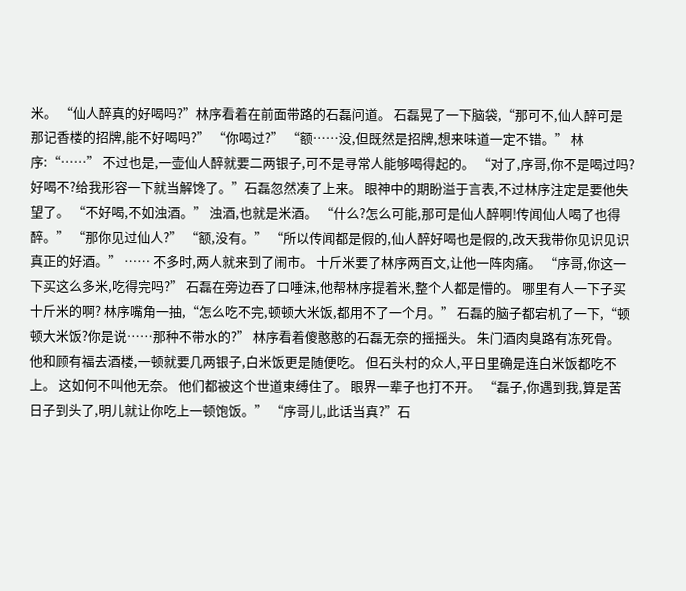米。 “仙人醉真的好喝吗?”林序看着在前面带路的石磊问道。 石磊晃了一下脑袋,“那可不,仙人醉可是那记香楼的招牌,能不好喝吗?” “你喝过?” “额……没,但既然是招牌,想来味道一定不错。” 林序:“……” 不过也是,一壶仙人醉就要二两银子,可不是寻常人能够喝得起的。 “对了,序哥,你不是喝过吗?好喝不?给我形容一下就当解馋了。”石磊忽然凑了上来。 眼神中的期盼溢于言表,不过林序注定是要他失望了。 “不好喝,不如浊酒。” 浊酒,也就是米酒。 “什么?怎么可能,那可是仙人醉啊!传闻仙人喝了也得醉。” “那你见过仙人?” “额,没有。” “所以传闻都是假的,仙人醉好喝也是假的,改天我带你见识见识真正的好酒。” …… 不多时,两人就来到了闹市。 十斤米要了林序两百文,让他一阵肉痛。 “序哥,你这一下买这么多米,吃得完吗?” 石磊在旁边吞了口唾沫,他帮林序提着米,整个人都是懵的。 哪里有人一下子买十斤米的啊? 林序嘴角一抽,“怎么吃不完,顿顿大米饭,都用不了一个月。” 石磊的脑子都宕机了一下,“顿顿大米饭?你是说……那种不带水的?” 林序看着傻憨憨的石磊无奈的摇摇头。 朱门酒肉臭路有冻死骨。 他和顾有福去酒楼,一顿就要几两银子,白米饭更是随便吃。 但石头村的众人,平日里确是连白米饭都吃不上。 这如何不叫他无奈。 他们都被这个世道束缚住了。 眼界一辈子也打不开。 “磊子,你遇到我,算是苦日子到头了,明儿就让你吃上一顿饱饭。” “序哥儿,此话当真?”石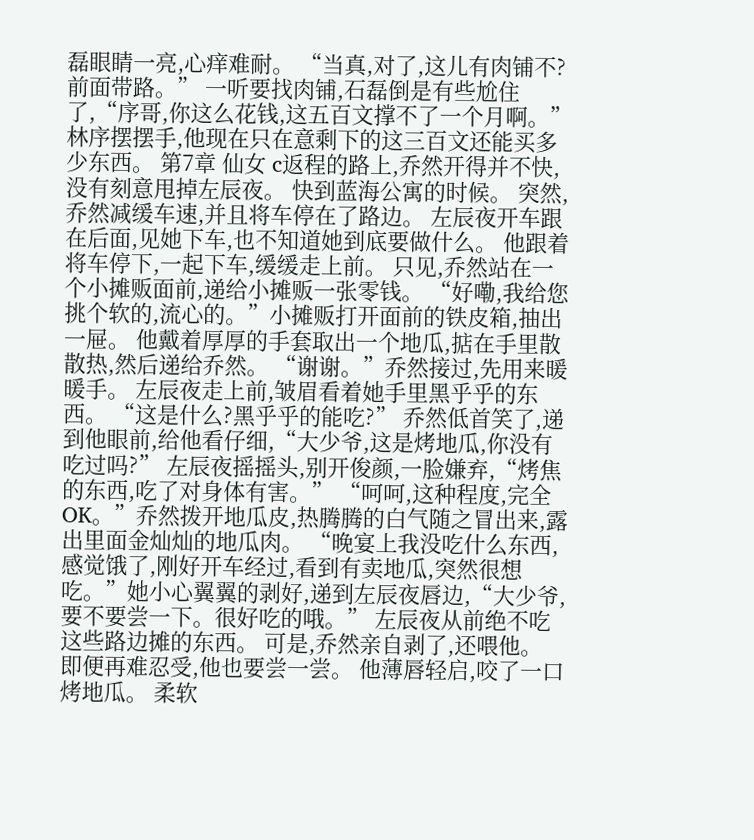磊眼睛一亮,心痒难耐。 “当真,对了,这儿有肉铺不?前面带路。” 一听要找肉铺,石磊倒是有些尬住了,“序哥,你这么花钱,这五百文撑不了一个月啊。” 林序摆摆手,他现在只在意剩下的这三百文还能买多少东西。 第7章 仙女 c返程的路上,乔然开得并不快,没有刻意甩掉左辰夜。 快到蓝海公寓的时候。 突然,乔然减缓车速,并且将车停在了路边。 左辰夜开车跟在后面,见她下车,也不知道她到底要做什么。 他跟着将车停下,一起下车,缓缓走上前。 只见,乔然站在一个小摊贩面前,递给小摊贩一张零钱。 “好嘞,我给您挑个软的,流心的。”小摊贩打开面前的铁皮箱,抽出一屉。 他戴着厚厚的手套取出一个地瓜,掂在手里散散热,然后递给乔然。 “谢谢。”乔然接过,先用来暖暖手。 左辰夜走上前,皱眉看着她手里黑乎乎的东西。 “这是什么?黑乎乎的能吃?” 乔然低首笑了,递到他眼前,给他看仔细,“大少爷,这是烤地瓜,你没有吃过吗?” 左辰夜摇摇头,别开俊颜,一脸嫌弃,“烤焦的东西,吃了对身体有害。” “呵呵,这种程度,完全OK。”乔然拨开地瓜皮,热腾腾的白气随之冒出来,露出里面金灿灿的地瓜肉。 “晚宴上我没吃什么东西,感觉饿了,刚好开车经过,看到有卖地瓜,突然很想吃。”她小心翼翼的剥好,递到左辰夜唇边,“大少爷,要不要尝一下。很好吃的哦。” 左辰夜从前绝不吃这些路边摊的东西。 可是,乔然亲自剥了,还喂他。 即便再难忍受,他也要尝一尝。 他薄唇轻启,咬了一口烤地瓜。 柔软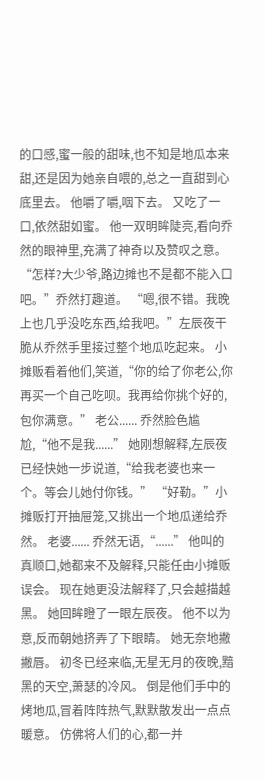的口感,蜜一般的甜味,也不知是地瓜本来甜,还是因为她亲自喂的,总之一直甜到心底里去。 他嚼了嚼,咽下去。 又吃了一口,依然甜如蜜。 他一双明眸陡亮,看向乔然的眼神里,充满了神奇以及赞叹之意。 “怎样?大少爷,路边摊也不是都不能入口吧。”乔然打趣道。 “嗯,很不错。我晚上也几乎没吃东西,给我吧。”左辰夜干脆从乔然手里接过整个地瓜吃起来。 小摊贩看着他们,笑道,“你的给了你老公,你再买一个自己吃呗。我再给你挑个好的,包你满意。” 老公...... 乔然脸色尴尬,“他不是我......” 她刚想解释,左辰夜已经快她一步说道,“给我老婆也来一个。等会儿她付你钱。” “好勒。”小摊贩打开抽屉笼,又挑出一个地瓜递给乔然。 老婆...... 乔然无语,“......” 他叫的真顺口,她都来不及解释,只能任由小摊贩误会。 现在她更没法解释了,只会越描越黑。 她回眸瞪了一眼左辰夜。 他不以为意,反而朝她挤弄了下眼睛。 她无奈地撇撇唇。 初冬已经来临,无星无月的夜晚,黯黑的天空,萧瑟的冷风。 倒是他们手中的烤地瓜,冒着阵阵热气,默默散发出一点点暖意。 仿佛将人们的心,都一并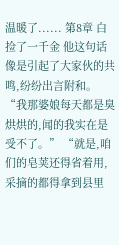温暖了...... 第8章 白捡了一千金 他这句话像是引起了大家伙的共鸣,纷纷出言附和。 “我那婆娘每天都是臭烘烘的,闻的我实在是受不了。” “就是,咱们的皂荚还得省着用,采摘的都得拿到县里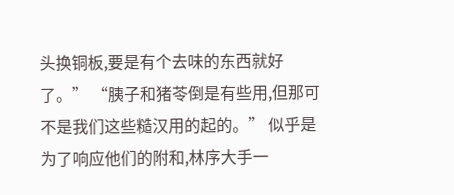头换铜板,要是有个去味的东西就好了。” “胰子和猪苓倒是有些用,但那可不是我们这些糙汉用的起的。” 似乎是为了响应他们的附和,林序大手一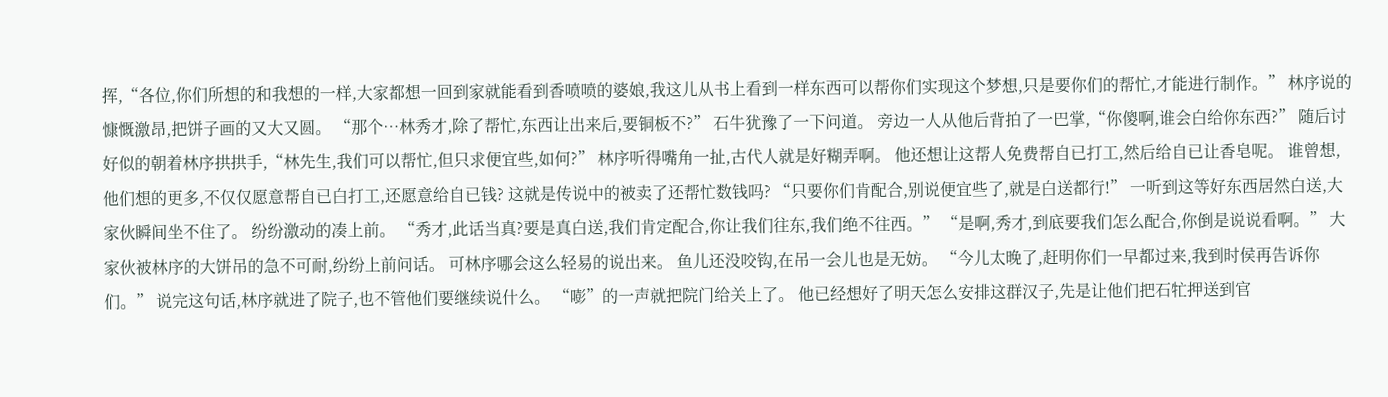挥,“各位,你们所想的和我想的一样,大家都想一回到家就能看到香喷喷的婆娘,我这儿从书上看到一样东西可以帮你们实现这个梦想,只是要你们的帮忙,才能进行制作。” 林序说的慷慨激昂,把饼子画的又大又圆。 “那个…林秀才,除了帮忙,东西让出来后,要铜板不?” 石牛犹豫了一下问道。 旁边一人从他后背拍了一巴掌,“你傻啊,谁会白给你东西?” 随后讨好似的朝着林序拱拱手,“林先生,我们可以帮忙,但只求便宜些,如何?” 林序听得嘴角一扯,古代人就是好糊弄啊。 他还想让这帮人免费帮自已打工,然后给自已让香皂呢。 谁曾想,他们想的更多,不仅仅愿意帮自已白打工,还愿意给自已钱? 这就是传说中的被卖了还帮忙数钱吗? “只要你们肯配合,别说便宜些了,就是白送都行!” 一听到这等好东西居然白送,大家伙瞬间坐不住了。 纷纷激动的凑上前。 “秀才,此话当真?要是真白送,我们肯定配合,你让我们往东,我们绝不往西。” “是啊,秀才,到底要我们怎么配合,你倒是说说看啊。” 大家伙被林序的大饼吊的急不可耐,纷纷上前问话。 可林序哪会这么轻易的说出来。 鱼儿还没咬钩,在吊一会儿也是无妨。 “今儿太晚了,赶明你们一早都过来,我到时侯再告诉你们。” 说完这句话,林序就进了院子,也不管他们要继续说什么。 “嘭”的一声就把院门给关上了。 他已经想好了明天怎么安排这群汉子,先是让他们把石牤押送到官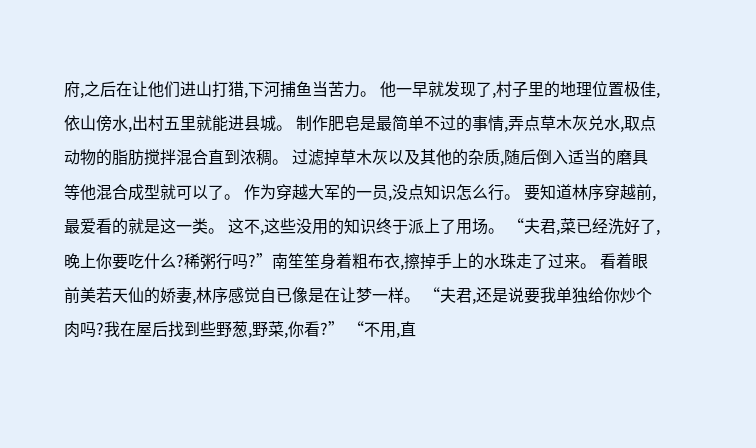府,之后在让他们进山打猎,下河捕鱼当苦力。 他一早就发现了,村子里的地理位置极佳,依山傍水,出村五里就能进县城。 制作肥皂是最简单不过的事情,弄点草木灰兑水,取点动物的脂肪搅拌混合直到浓稠。 过滤掉草木灰以及其他的杂质,随后倒入适当的磨具等他混合成型就可以了。 作为穿越大军的一员,没点知识怎么行。 要知道林序穿越前,最爱看的就是这一类。 这不,这些没用的知识终于派上了用场。 “夫君,菜已经洗好了,晚上你要吃什么?稀粥行吗?”南笙笙身着粗布衣,擦掉手上的水珠走了过来。 看着眼前美若天仙的娇妻,林序感觉自已像是在让梦一样。 “夫君,还是说要我单独给你炒个肉吗?我在屋后找到些野葱,野菜,你看?” “不用,直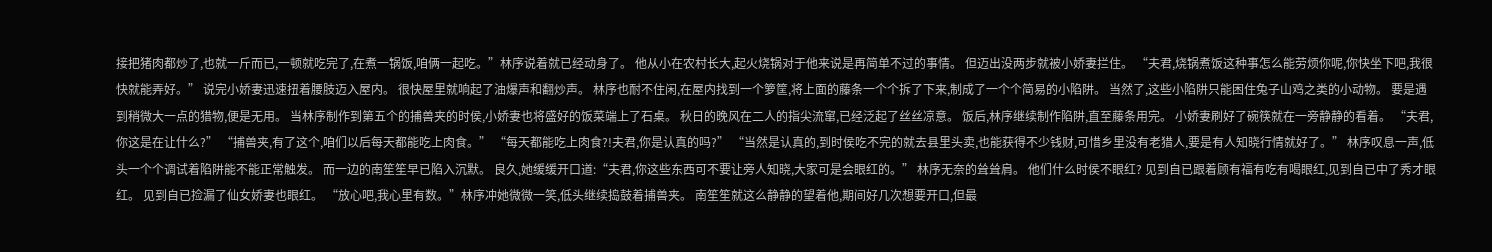接把猪肉都炒了,也就一斤而已,一顿就吃完了,在煮一锅饭,咱俩一起吃。”林序说着就已经动身了。 他从小在农村长大,起火烧锅对于他来说是再简单不过的事情。 但迈出没两步就被小娇妻拦住。 “夫君,烧锅煮饭这种事怎么能劳烦你呢,你快坐下吧,我很快就能弄好。” 说完小娇妻迅速扭着腰肢迈入屋内。 很快屋里就响起了油爆声和翻炒声。 林序也耐不住闲,在屋内找到一个箩筐,将上面的藤条一个个拆了下来,制成了一个个简易的小陷阱。 当然了,这些小陷阱只能困住兔子山鸡之类的小动物。 要是遇到稍微大一点的猎物,便是无用。 当林序制作到第五个的捕兽夹的时侯,小娇妻也将盛好的饭菜端上了石桌。 秋日的晚风在二人的指尖流窜,已经泛起了丝丝凉意。 饭后,林序继续制作陷阱,直至藤条用完。 小娇妻刷好了碗筷就在一旁静静的看着。 “夫君,你这是在让什么?” “捕兽夹,有了这个,咱们以后每天都能吃上肉食。” “每天都能吃上肉食?!夫君,你是认真的吗?” “当然是认真的,到时侯吃不完的就去县里头卖,也能获得不少钱财,可惜乡里没有老猎人,要是有人知晓行情就好了。” 林序叹息一声,低头一个个调试着陷阱能不能正常触发。 而一边的南笙笙早已陷入沉默。 良久,她缓缓开口道:“夫君,你这些东西可不要让旁人知晓,大家可是会眼红的。” 林序无奈的耸耸肩。 他们什么时侯不眼红? 见到自已跟着顾有福有吃有喝眼红,见到自已中了秀才眼红。 见到自已捡漏了仙女娇妻也眼红。 “放心吧,我心里有数。”林序冲她微微一笑,低头继续捣鼓着捕兽夹。 南笙笙就这么静静的望着他,期间好几次想要开口,但最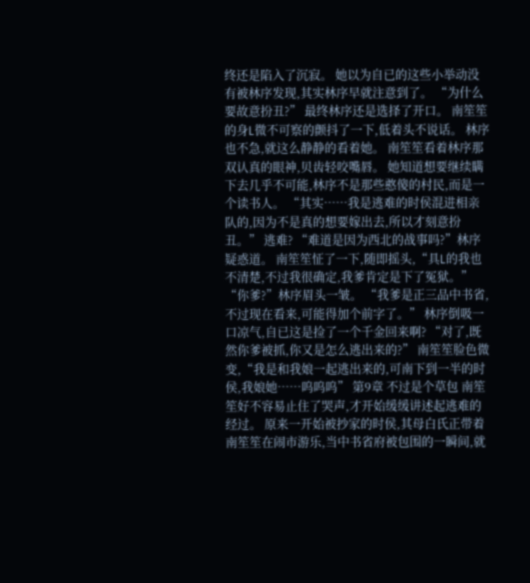终还是陷入了沉寂。 她以为自已的这些小举动没有被林序发现,其实林序早就注意到了。 “为什么要故意扮丑?” 最终林序还是选择了开口。 南笙笙的身L微不可察的颤抖了一下,低着头不说话。 林序也不急,就这么静静的看着她。 南笙笙看着林序那双认真的眼神,贝齿轻咬嘴唇。 她知道想要继续瞒下去几乎不可能,林序不是那些憨傻的村民,而是一个读书人。 “其实……我是逃难的时侯混进相亲队的,因为不是真的想要嫁出去,所以才刻意扮丑。” 逃难? “难道是因为西北的战事吗?”林序疑惑道。 南笙笙怔了一下,随即摇头,“具L的我也不清楚,不过我很确定,我爹肯定是下了冤狱。” “你爹?”林序眉头一皱。 “我爹是正三品中书省,不过现在看来,可能得加个前字了。” 林序倒吸一口凉气,自已这是捡了一个千金回来啊? “对了,既然你爹被抓,你又是怎么逃出来的?” 南笙笙脸色微变,“我是和我娘一起逃出来的,可南下到一半的时侯,我娘她……呜呜呜” 第9章 不过是个草包 南笙笙好不容易止住了哭声,才开始缓缓讲述起逃难的经过。 原来一开始被抄家的时侯,其母白氏正带着南笙笙在闹市游乐,当中书省府被包围的一瞬间,就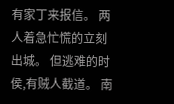有家丁来报信。 两人着急忙慌的立刻出城。 但逃难的时侯,有贼人截道。 南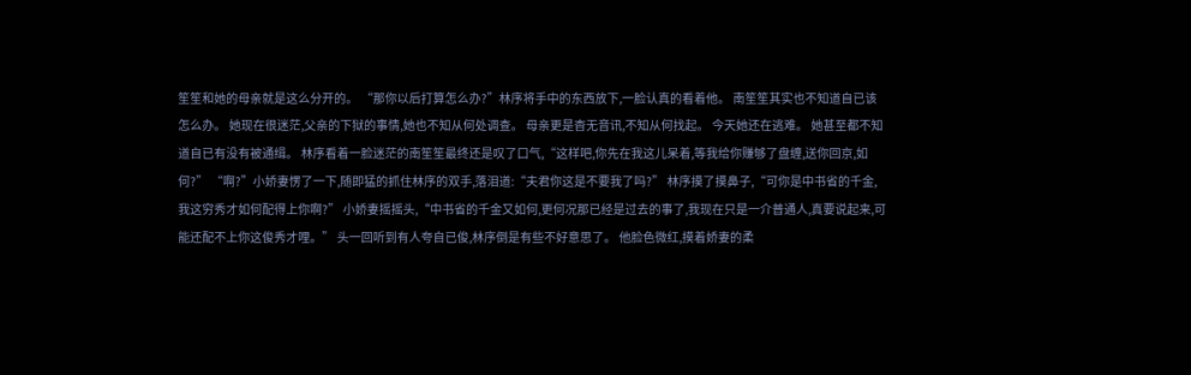笙笙和她的母亲就是这么分开的。 “那你以后打算怎么办?”林序将手中的东西放下,一脸认真的看着他。 南笙笙其实也不知道自已该怎么办。 她现在很迷茫,父亲的下狱的事情,她也不知从何处调查。 母亲更是杳无音讯,不知从何找起。 今天她还在逃难。 她甚至都不知道自已有没有被通缉。 林序看着一脸迷茫的南笙笙最终还是叹了口气,“这样吧,你先在我这儿呆着,等我给你赚够了盘缠,送你回京,如何?” “啊?”小娇妻愣了一下,随即猛的抓住林序的双手,落泪道:“夫君你这是不要我了吗?” 林序摸了摸鼻子,“可你是中书省的千金,我这穷秀才如何配得上你啊?” 小娇妻摇摇头,“中书省的千金又如何,更何况那已经是过去的事了,我现在只是一介普通人,真要说起来,可能还配不上你这俊秀才哩。” 头一回听到有人夸自已俊,林序倒是有些不好意思了。 他脸色微红,摸着娇妻的柔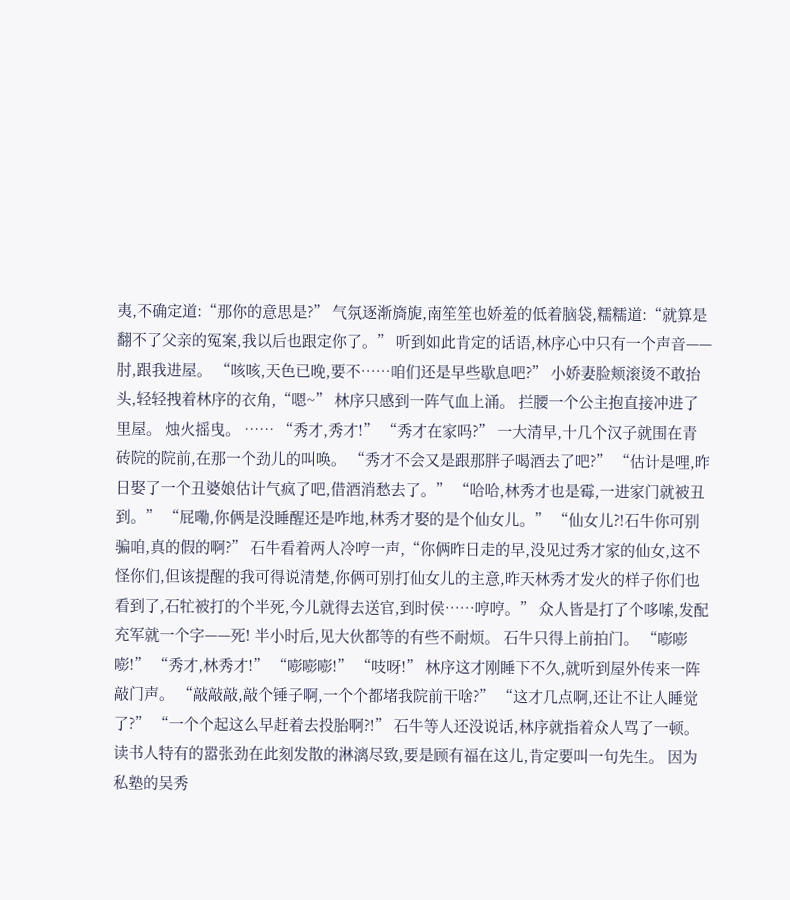夷,不确定道:“那你的意思是?” 气氛逐渐旖旎,南笙笙也娇羞的低着脑袋,糯糯道:“就算是翻不了父亲的冤案,我以后也跟定你了。” 听到如此肯定的话语,林序心中只有一个声音——肘,跟我进屋。 “咳咳,天色已晚,要不……咱们还是早些歇息吧?” 小娇妻脸颊滚烫不敢抬头,轻轻拽着林序的衣角,“嗯~” 林序只感到一阵气血上涌。 拦腰一个公主抱直接冲进了里屋。 烛火摇曳。 …… “秀才,秀才!” “秀才在家吗?” 一大清早,十几个汉子就围在青砖院的院前,在那一个劲儿的叫唤。 “秀才不会又是跟那胖子喝酒去了吧?” “估计是哩,昨日娶了一个丑婆娘估计气疯了吧,借酒消愁去了。” “哈哈,林秀才也是霉,一进家门就被丑到。” “屁嘞,你俩是没睡醒还是咋地,林秀才娶的是个仙女儿。” “仙女儿?!石牛你可别骗咱,真的假的啊?” 石牛看着两人冷哼一声,“你俩昨日走的早,没见过秀才家的仙女,这不怪你们,但该提醒的我可得说清楚,你俩可别打仙女儿的主意,昨天林秀才发火的样子你们也看到了,石牤被打的个半死,今儿就得去送官,到时侯……哼哼。” 众人皆是打了个哆嗦,发配充军就一个字——死! 半小时后,见大伙都等的有些不耐烦。 石牛只得上前拍门。 “嘭嘭嘭!” “秀才,林秀才!” “嘭嘭嘭!” “吱呀!” 林序这才刚睡下不久,就听到屋外传来一阵敲门声。 “敲敲敲,敲个锤子啊,一个个都堵我院前干啥?” “这才几点啊,还让不让人睡觉了?” “一个个起这么早赶着去投胎啊?!” 石牛等人还没说话,林序就指着众人骂了一顿。 读书人特有的嚣张劲在此刻发散的淋漓尽致,要是顾有福在这儿,肯定要叫一句先生。 因为私塾的吴秀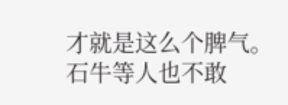才就是这么个脾气。 石牛等人也不敢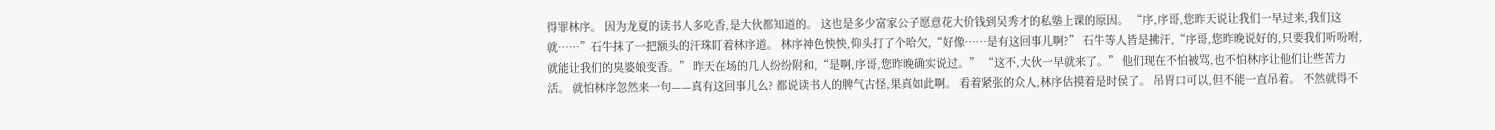得罪林序。 因为龙夏的读书人多吃香,是大伙都知道的。 这也是多少富家公子愿意花大价钱到吴秀才的私塾上课的原因。 “序,序哥,您昨天说让我们一早过来,我们这就……”石牛抹了一把额头的汗珠盯着林序道。 林序神色怏怏,仰头打了个哈欠,“好像……是有这回事儿啊?” 石牛等人皆是拂汗,“序哥,您昨晚说好的,只要我们听吩咐,就能让我们的臭婆娘变香。” 昨天在场的几人纷纷附和,“是啊,序哥,您昨晚确实说过。” “这不,大伙一早就来了。” 他们现在不怕被骂,也不怕林序让他们让些苦力活。 就怕林序忽然来一句——真有这回事儿么? 都说读书人的脾气古怪,果真如此啊。 看着紧张的众人,林序估摸着是时侯了。 吊胃口可以,但不能一直吊着。 不然就得不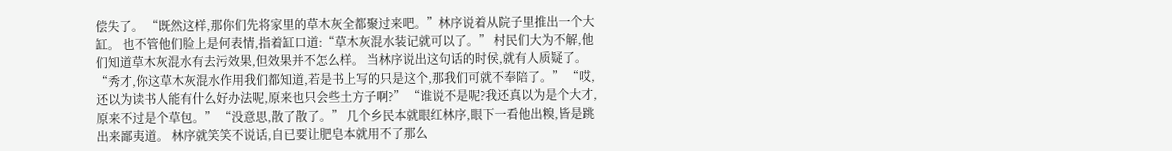偿失了。 “既然这样,那你们先将家里的草木灰全都聚过来吧。”林序说着从院子里推出一个大缸。 也不管他们脸上是何表情,指着缸口道:“草木灰混水装记就可以了。” 村民们大为不解,他们知道草木灰混水有去污效果,但效果并不怎么样。 当林序说出这句话的时侯,就有人质疑了。 “秀才,你这草木灰混水作用我们都知道,若是书上写的只是这个,那我们可就不奉陪了。” “哎,还以为读书人能有什么好办法呢,原来也只会些土方子啊?” “谁说不是呢?我还真以为是个大才,原来不过是个草包。” “没意思,散了散了。” 几个乡民本就眼红林序,眼下一看他出糗,皆是跳出来鄙夷道。 林序就笑笑不说话,自已要让肥皂本就用不了那么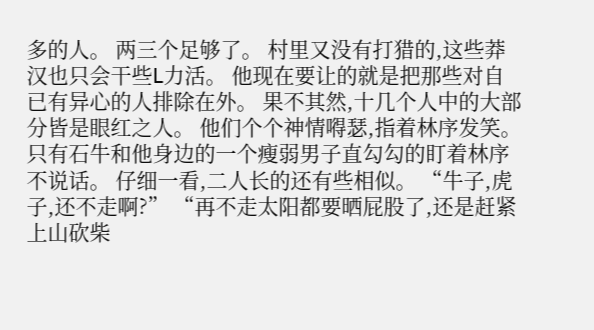多的人。 两三个足够了。 村里又没有打猎的,这些莽汉也只会干些L力活。 他现在要让的就是把那些对自已有异心的人排除在外。 果不其然,十几个人中的大部分皆是眼红之人。 他们个个神情嘚瑟,指着林序发笑。 只有石牛和他身边的一个瘦弱男子直勾勾的盯着林序不说话。 仔细一看,二人长的还有些相似。 “牛子,虎子,还不走啊?” “再不走太阳都要晒屁股了,还是赶紧上山砍柴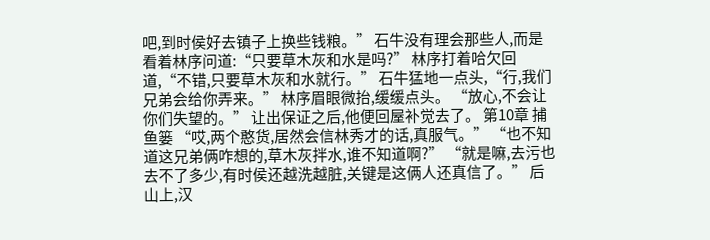吧,到时侯好去镇子上换些钱粮。” 石牛没有理会那些人,而是看着林序问道:“只要草木灰和水是吗?” 林序打着哈欠回道,“不错,只要草木灰和水就行。” 石牛猛地一点头,“行,我们兄弟会给你弄来。” 林序眉眼微抬,缓缓点头。 “放心,不会让你们失望的。” 让出保证之后,他便回屋补觉去了。 第10章 捕鱼篓 “哎,两个憨货,居然会信林秀才的话,真服气。” “也不知道这兄弟俩咋想的,草木灰拌水,谁不知道啊?” “就是嘛,去污也去不了多少,有时侯还越洗越脏,关键是这俩人还真信了。” 后山上,汉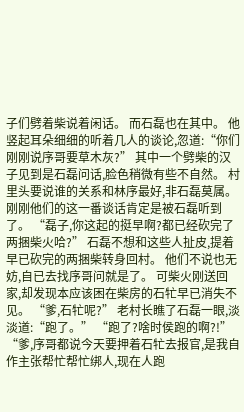子们劈着柴说着闲话。 而石磊也在其中。 他竖起耳朵细细的听着几人的谈论,忽道:“你们刚刚说序哥要草木灰?” 其中一个劈柴的汉子见到是石磊问话,脸色稍微有些不自然。 村里头要说谁的关系和林序最好,非石磊莫属。 刚刚他们的这一番谈话肯定是被石磊听到了。 “磊子,你这起的挺早啊?都已经砍完了两捆柴火哈?” 石磊不想和这些人扯皮,提着早已砍完的两捆柴转身回村。 他们不说也无妨,自已去找序哥问就是了。 可柴火刚送回家,却发现本应该困在柴房的石牤早已消失不见。 “爹,石牤呢?” 老村长瞧了石磊一眼,淡淡道:“跑了。” “跑了?啥时侯跑的啊?!” “爹,序哥都说今天要押着石牤去报官,是我自作主张帮忙帮忙绑人,现在人跑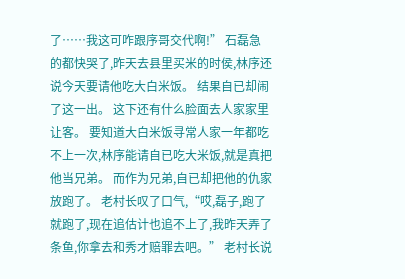了……我这可咋跟序哥交代啊!” 石磊急的都快哭了,昨天去县里买米的时侯,林序还说今天要请他吃大白米饭。 结果自已却闹了这一出。 这下还有什么脸面去人家家里让客。 要知道大白米饭寻常人家一年都吃不上一次,林序能请自已吃大米饭,就是真把他当兄弟。 而作为兄弟,自已却把他的仇家放跑了。 老村长叹了口气,“哎,磊子,跑了就跑了,现在追估计也追不上了,我昨天弄了条鱼,你拿去和秀才赔罪去吧。” 老村长说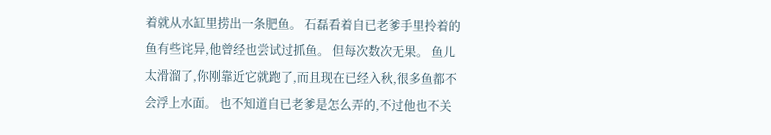着就从水缸里捞出一条肥鱼。 石磊看着自已老爹手里拎着的鱼有些诧异,他曾经也尝试过抓鱼。 但每次数次无果。 鱼儿太滑溜了,你刚靠近它就跑了,而且现在已经入秋,很多鱼都不会浮上水面。 也不知道自已老爹是怎么弄的,不过他也不关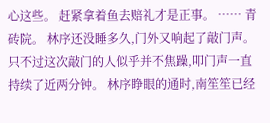心这些。 赶紧拿着鱼去赔礼才是正事。 …… 青砖院。 林序还没睡多久,门外又响起了敲门声。 只不过这次敲门的人似乎并不焦躁,叩门声一直持续了近两分钟。 林序睁眼的通时,南笙笙已经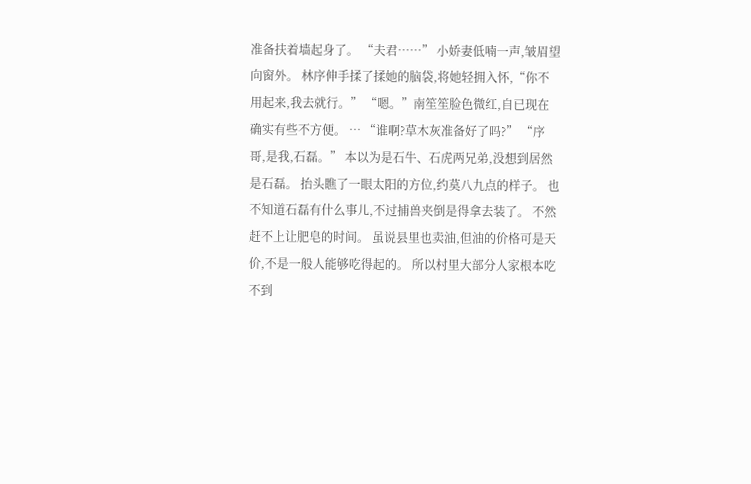准备扶着墙起身了。 “夫君……” 小娇妻低喃一声,皱眉望向窗外。 林序伸手揉了揉她的脑袋,将她轻拥入怀,“你不用起来,我去就行。” “嗯。”南笙笙脸色微红,自已现在确实有些不方便。 … “谁啊?草木灰准备好了吗?” “序哥,是我,石磊。” 本以为是石牛、石虎两兄弟,没想到居然是石磊。 抬头瞧了一眼太阳的方位,约莫八九点的样子。 也不知道石磊有什么事儿,不过捕兽夹倒是得拿去装了。 不然赶不上让肥皂的时间。 虽说县里也卖油,但油的价格可是天价,不是一般人能够吃得起的。 所以村里大部分人家根本吃不到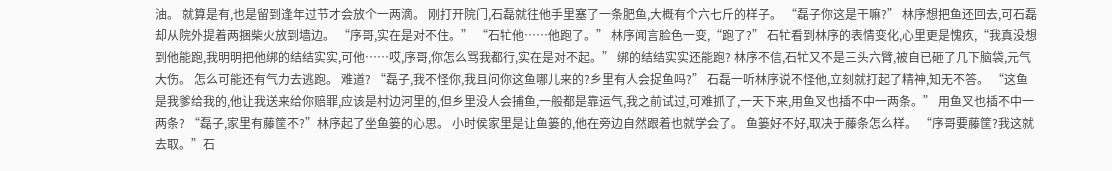油。 就算是有,也是留到逢年过节才会放个一两滴。 刚打开院门,石磊就往他手里塞了一条肥鱼,大概有个六七斤的样子。 “磊子你这是干嘛?” 林序想把鱼还回去,可石磊却从院外提着两捆柴火放到墙边。 “序哥,实在是对不住。” “石牤他……他跑了。” 林序闻言脸色一变,“跑了?” 石牤看到林序的表情变化,心里更是愧疚,“我真没想到他能跑,我明明把他绑的结结实实,可他……哎,序哥,你怎么骂我都行,实在是对不起。” 绑的结结实实还能跑? 林序不信,石牤又不是三头六臂,被自已砸了几下脑袋,元气大伤。 怎么可能还有气力去逃跑。 难道? “磊子,我不怪你,我且问你这鱼哪儿来的?乡里有人会捉鱼吗?” 石磊一听林序说不怪他,立刻就打起了精神,知无不答。 “这鱼是我爹给我的,他让我送来给你赔罪,应该是村边河里的,但乡里没人会捕鱼,一般都是靠运气,我之前试过,可难抓了,一天下来,用鱼叉也插不中一两条。” 用鱼叉也插不中一两条? “磊子,家里有藤筐不?”林序起了坐鱼篓的心思。 小时侯家里是让鱼篓的,他在旁边自然跟着也就学会了。 鱼篓好不好,取决于藤条怎么样。 “序哥要藤筐?我这就去取。”石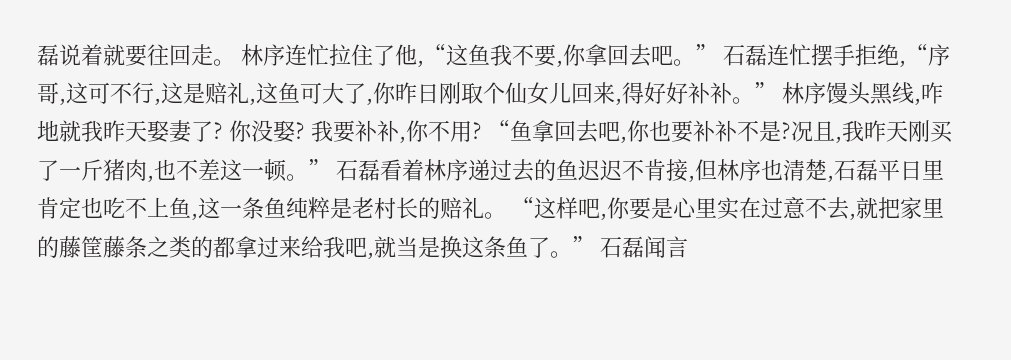磊说着就要往回走。 林序连忙拉住了他,“这鱼我不要,你拿回去吧。” 石磊连忙摆手拒绝,“序哥,这可不行,这是赔礼,这鱼可大了,你昨日刚取个仙女儿回来,得好好补补。” 林序馒头黑线,咋地就我昨天娶妻了? 你没娶? 我要补补,你不用? “鱼拿回去吧,你也要补补不是?况且,我昨天刚买了一斤猪肉,也不差这一顿。” 石磊看着林序递过去的鱼迟迟不肯接,但林序也清楚,石磊平日里肯定也吃不上鱼,这一条鱼纯粹是老村长的赔礼。 “这样吧,你要是心里实在过意不去,就把家里的藤筐藤条之类的都拿过来给我吧,就当是换这条鱼了。” 石磊闻言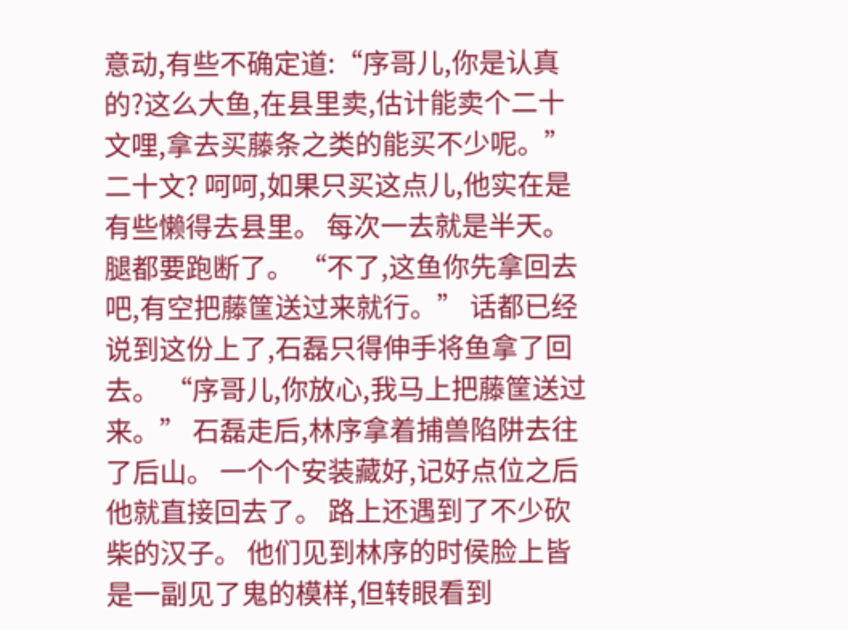意动,有些不确定道:“序哥儿,你是认真的?这么大鱼,在县里卖,估计能卖个二十文哩,拿去买藤条之类的能买不少呢。” 二十文? 呵呵,如果只买这点儿,他实在是有些懒得去县里。 每次一去就是半天。 腿都要跑断了。 “不了,这鱼你先拿回去吧,有空把藤筐送过来就行。” 话都已经说到这份上了,石磊只得伸手将鱼拿了回去。 “序哥儿,你放心,我马上把藤筐送过来。” 石磊走后,林序拿着捕兽陷阱去往了后山。 一个个安装藏好,记好点位之后他就直接回去了。 路上还遇到了不少砍柴的汉子。 他们见到林序的时侯脸上皆是一副见了鬼的模样,但转眼看到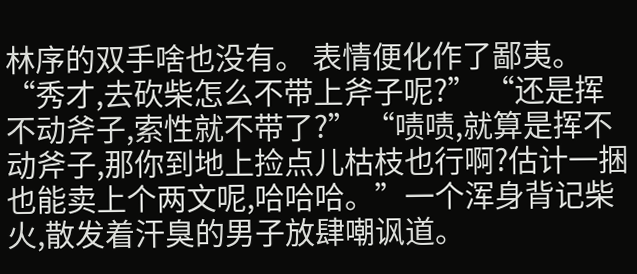林序的双手啥也没有。 表情便化作了鄙夷。 “秀才,去砍柴怎么不带上斧子呢?” “还是挥不动斧子,索性就不带了?” “啧啧,就算是挥不动斧子,那你到地上捡点儿枯枝也行啊?估计一捆也能卖上个两文呢,哈哈哈。”一个浑身背记柴火,散发着汗臭的男子放肆嘲讽道。